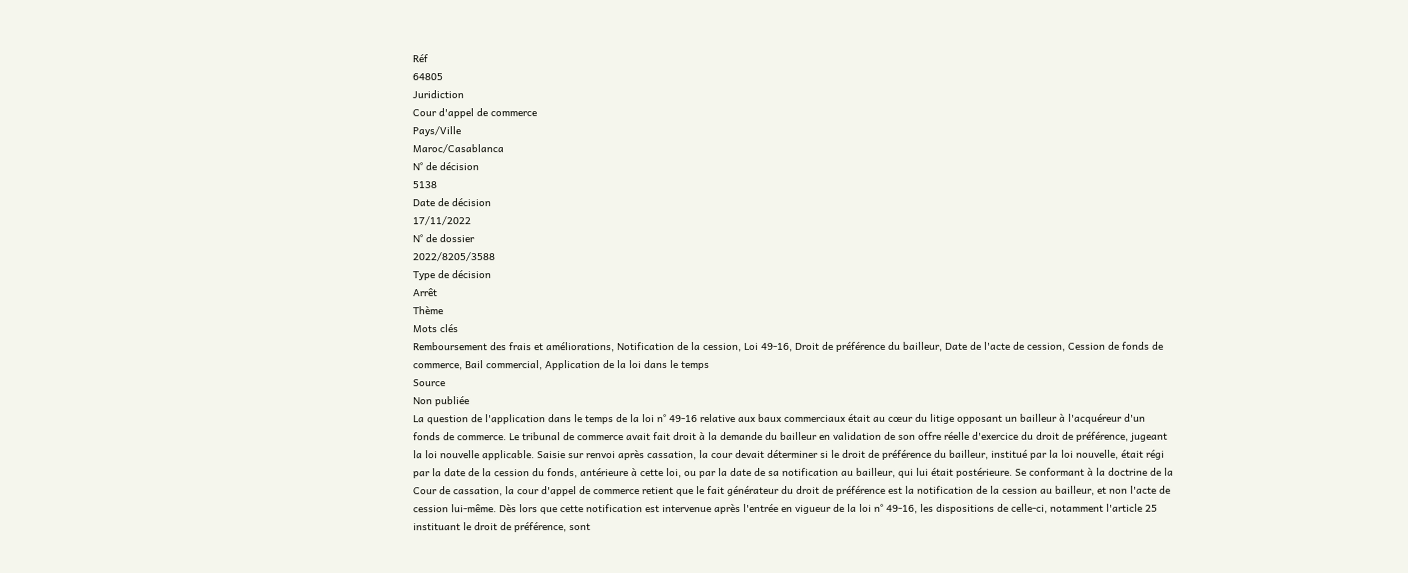Réf
64805
Juridiction
Cour d'appel de commerce
Pays/Ville
Maroc/Casablanca
N° de décision
5138
Date de décision
17/11/2022
N° de dossier
2022/8205/3588
Type de décision
Arrêt
Thème
Mots clés
Remboursement des frais et améliorations, Notification de la cession, Loi 49-16, Droit de préférence du bailleur, Date de l'acte de cession, Cession de fonds de commerce, Bail commercial, Application de la loi dans le temps
Source
Non publiée
La question de l'application dans le temps de la loi n° 49-16 relative aux baux commerciaux était au cœur du litige opposant un bailleur à l'acquéreur d'un fonds de commerce. Le tribunal de commerce avait fait droit à la demande du bailleur en validation de son offre réelle d'exercice du droit de préférence, jugeant la loi nouvelle applicable. Saisie sur renvoi après cassation, la cour devait déterminer si le droit de préférence du bailleur, institué par la loi nouvelle, était régi par la date de la cession du fonds, antérieure à cette loi, ou par la date de sa notification au bailleur, qui lui était postérieure. Se conformant à la doctrine de la Cour de cassation, la cour d'appel de commerce retient que le fait générateur du droit de préférence est la notification de la cession au bailleur, et non l'acte de cession lui-même. Dès lors que cette notification est intervenue après l'entrée en vigueur de la loi n° 49-16, les dispositions de celle-ci, notamment l'article 25 instituant le droit de préférence, sont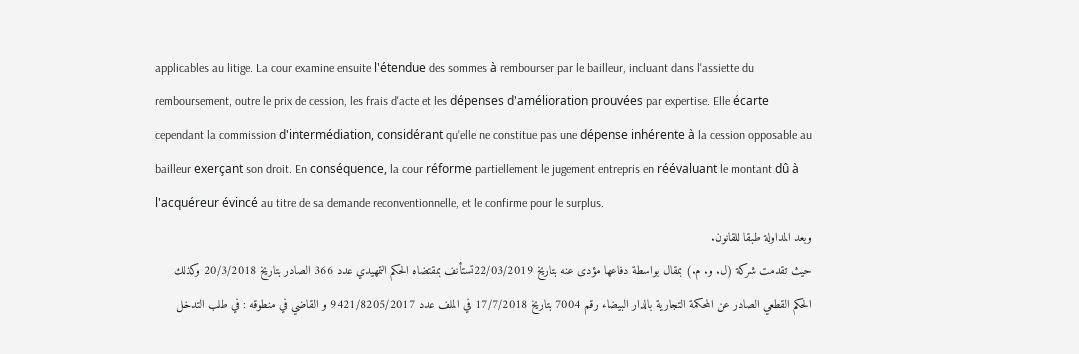applicables au litige. La cour examine ensuite l'étendue des sommes à rembourser par le bailleur, incluant dans l'assiette du remboursement, outre le prix de cession, les frais d'acte et les dépenses d'amélioration prouvées par expertise. Elle écarte cependant la commission d'intermédiation, considérant qu'elle ne constitue pas une dépense inhérente à la cession opposable au bailleur exerçant son droit. En conséquence, la cour réforme partiellement le jugement entrepris en réévaluant le montant dû à l'acquéreur évincé au titre de sa demande reconventionnelle, et le confirme pour le surplus.
وبعد المداولة طبقا للقانون.
حيث تقدمت شركة (ل. و. م.) بمقال بواسطة دفاعها مؤدى عنه بتاريخ 22/03/2019تستأنف بمقتضاه الحكم التمهيدي عدد 366 الصادر بتاريخ 20/3/2018 وكذلك الحكم القطعي الصادر عن المحكمة التجارية بالدار البيضاء رقم 7004 بتاريخ 17/7/2018 في الملف عدد 9421/8205/2017 و القاضي في منطوقه : في طلب التدخل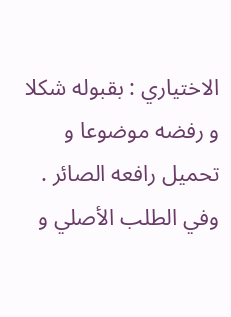الاختياري : بقبوله شكلا و رفضه موضوعا و تحميل رافعه الصائر . وفي الطلب الأصلي و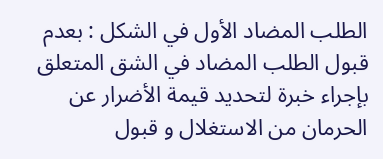الطلب المضاد الأول في الشكل : بعدم قبول الطلب المضاد في الشق المتعلق بإجراء خبرة لتحديد قيمة الأضرار عن الحرمان من الاستغلال و قبول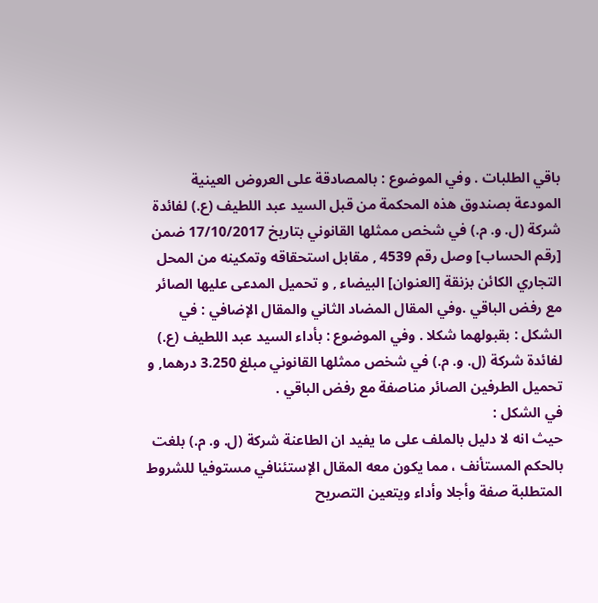باقي الطلبات . وفي الموضوع : بالمصادقة على العروض العينية المودعة بصندوق هذه المحكمة من قبل السيد عبد اللطيف (ع.) لفائدة شركة (ل. و. م.) في شخص ممثلها القانوني بتاريخ 17/10/2017 ضمن [رقم الحساب] وصل رقم 4539 , مقابل استحقاقه وتمكينه من المحل التجاري الكائن بزنقة [العنوان] البيضاء , و تحميل المدعى عليها الصائر مع رفض الباقي .وفي المقال المضاد الثاني والمقال الإضافي : في الشكل : بقبولهما شكلا . وفي الموضوع : بأداء السيد عبد اللطيف (ع.) لفائدة شركة (ل. و. م.) في شخص ممثلها القانوني مبلغ 3.250 درهما, و تحميل الطرفين الصائر مناصفة مع رفض الباقي .
في الشكل :
حيث انه لا دليل بالملف على ما يفيد ان الطاعنة شركة (ل. و. م.) بلغت بالحكم المستأنف ، مما يكون معه المقال الإستئنافي مستوفيا للشروط المتطلبة صفة وأجلا وأداء ويتعين التصريح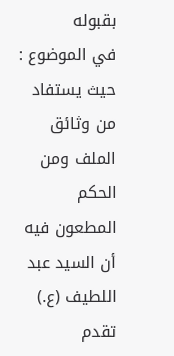بقبوله
في الموضوع :
حيث يستفاد من وثائق الملف ومن الحكم المطعون فيه أن السيد عبد اللطيف (ع.) تقدم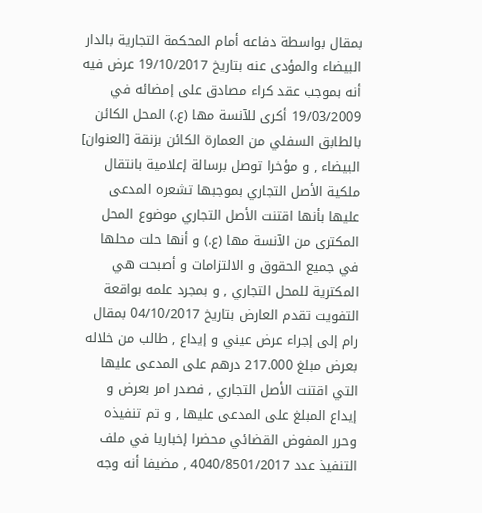بمقال بواسطة دفاعه أمام المحكمة التجارية بالدار البيضاء والمؤدى عنه بتاريخ 19/10/2017 عرض فيه أنه بموجب عقد كراء مصادق على إمضائه في 19/03/2009 أكرى للآنسة مها (ع.) المحل الكائن بالطابق السفلي من العمارة الكائن بزنقة [العنوان] البيضاء , و مؤخرا توصل برسالة إعلامية بانتقال ملكية الأصل التجاري بموجبها تشعره المدعى عليها بأنها اقتنت الأصل التجاري موضوع المحل المكترى من الآنسة مها (ع.) و أنها حلت محلها في جميع الحقوق و الالتزامات و أصبحت هي المكترية للمحل التجاري , و بمجرد علمه بواقعة التفويت تقدم العارض بتاريخ 04/10/2017 بمقال رام إلى إجراء عرض عيني و إيداع , طالب من خلاله بعرض مبلغ 217.000 درهم على المدعى عليها التي اقتنت الأصل التجاري , فصدر امر بعرض و إيداع المبلغ على المدعى عليها , و تم تنفيذه وحرر المفوض القضائي محضرا إخباريا في ملف التنفيذ عدد 4040/8501/2017 , مضيفا أنه وجه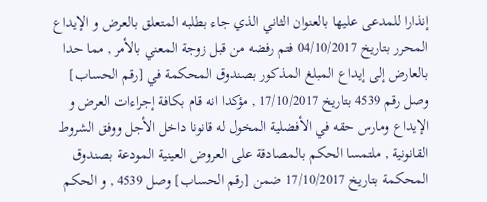إنذارا للمدعى عليها بالعنوان الثاني الذي جاء بطلبه المتعلق بالعرض و الإيداع المحرر بتاريخ 04/10/2017 فتم رفضه من قبل زوجة المعني بالأمر , مما حدا بالعارض إلى إيداع المبلغ المذكور بصندوق المحكمة في [رقم الحساب] وصل رقم 4539 بتاريخ 17/10/2017 , مؤكدا انه قام بكافة إجراءات العرض و الإيداع ومارس حقه في الأفضلية المخول له قانونا داخل الأجل ووفق الشروط القانونية , ملتمسا الحكم بالمصادقة على العروض العينية المودعة بصندوق المحكمة بتاريخ 17/10/2017 ضمن [رقم الحساب] وصل 4539 , و الحكم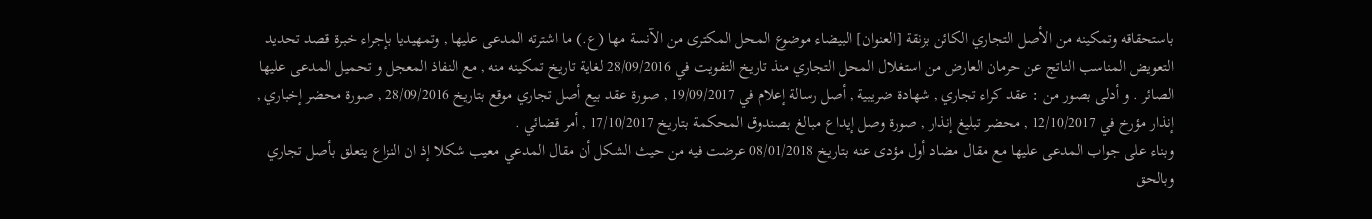باستحقاقه وتمكينه من الأصل التجاري الكائن بزنقة [العنوان] البيضاء موضوع المحل المكترى من الآنسة مها (ع.) ما اشترته المدعى عليها , وتمهيديا بإجراء خبرة قصد تحديد التعويض المناسب الناتج عن حرمان العارض من استغلال المحل التجاري منذ تاريخ التفويت في 28/09/2016 لغاية تاريخ تمكينه منه , مع النفاذ المعجل و تحميل المدعى عليها الصائر . و أدلى بصور من : عقد كراء تجاري , شهادة ضريبية , أصل رسالة إعلام في 19/09/2017 , صورة عقد بيع أصل تجاري موقع بتاريخ 28/09/2016 , صورة محضر إخباري , إنذار مؤرخ في 12/10/2017 , محضر تبليغ إنذار , صورة وصل إيداع مبالغ بصندوق المحكمة بتاريخ 17/10/2017 , أمر قضائي .
وبناء على جواب المدعى عليها مع مقال مضاد أول مؤدى عنه بتاريخ 08/01/2018 عرضت فيه من حيث الشكل أن مقال المدعي معيب شكلا إذ ان النزاع يتعلق بأصل تجاري وبالحق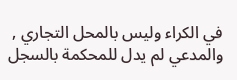في الكراء وليس بالمحل التجاري , والمدعي لم يدل للمحكمة بالسجل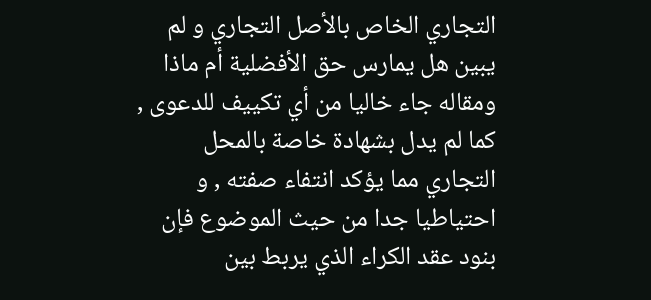التجاري الخاص بالأصل التجاري و لم يبين هل يمارس حق الأفضلية أم ماذا ومقاله جاء خاليا من أي تكييف للدعوى , كما لم يدل بشهادة خاصة بالمحل التجاري مما يؤكد انتفاء صفته , و احتياطيا جدا من حيث الموضوع فإن بنود عقد الكراء الذي يربط بين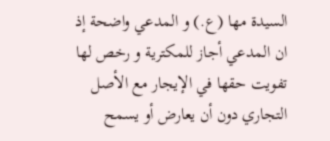السيدة مها (ع.) و المدعي واضحة إذ ان المدعي أجاز للمكترية و رخص لها تفويت حقها في الإيجار مع الأصل التجاري دون أن يعارض أو يسمح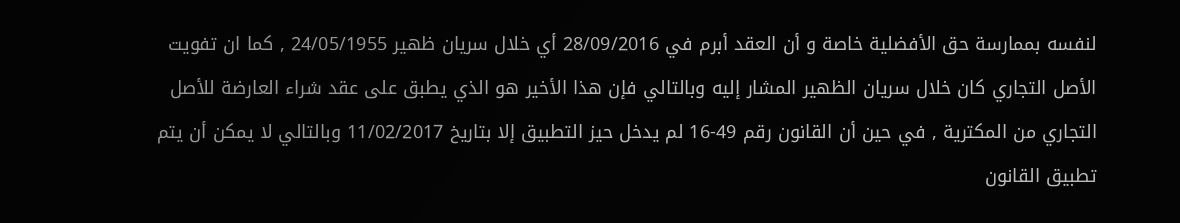لنفسه بممارسة حق الأفضلية خاصة و أن العقد أبرم في 28/09/2016 أي خلال سريان ظهير 24/05/1955 , كما ان تفويت الأصل التجاري كان خلال سريان الظهير المشار إليه وبالتالي فإن هذا الأخير هو الذي يطبق على عقد شراء العارضة للأصل التجاري من المكترية , في حين أن القانون رقم 49-16 لم يدخل حيز التطبيق إلا بتاريخ 11/02/2017 وبالتالي لا يمكن أن يتم تطبيق القانون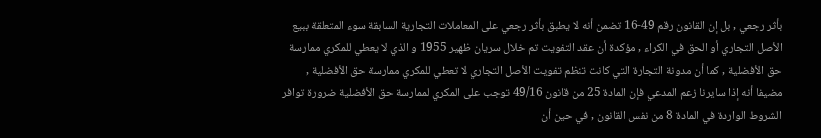بأثر رجعي , بل إن القانون رقم 49-16 تضمن أنه لا يطبق بأثر رجعي على المعاملات التجارية السابقة سوء المتعلقة ببيع الأصل التجاري أو الحق في الكراء , مؤكدة أن عقد التفويت تم خلال سريان ظهير 1955 و الذي لا يعطي للمكري ممارسة حق الأفضلية , كما أن مدونة التجارة التي كانت تنظم تفويت الأصل التجاري لا تعطي للمكري ممارسة حق الأفضلية , مضيفا أنه إذا سايرنا زعم المدعي فإن المادة 25 من قانون 49/16 توجب على المكري لممارسة حق الأفضلية ضرورة توافر الشروط الواردة في المادة 8 من نفس القانون , في حين أن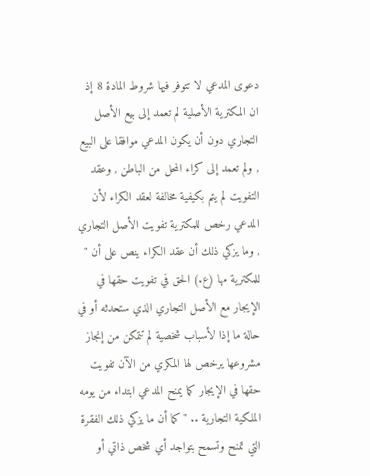دعوى المدعي لا تتوفر فيها شروط المادة 8 إذ ان المكترية الأصلية لم تعمد إلى بيع الأصل التجاري دون أن يكون المدعي موافقا على البيع , ولم تعمد إلى كراء المحل من الباطن , وعقد التفويت لم يتم بكيفية مخالفة لعقد الكراء لأن المدعي رخص للمكترية تفويت الأصل التجاري , وما يزكي ذلك أن عقد الكراء ينص على أن " للمكترية مها (ع.) الحق في تفويت حقها في الإيجار مع الأصل التجاري الذي ستحدثه أو في حالة ما إذا لأسباب شخصية لم تتمكن من إنجاز مشروعها يرخص لها المكري من الآن تفويت حقها في الإيجار كما يمنح المدعي ابتداء من يومه الملكية التجارية .. " كما أن ما يزكي ذلك الفقرة التي تمنح وتسمح بتواجد أي شخص ذاتي أو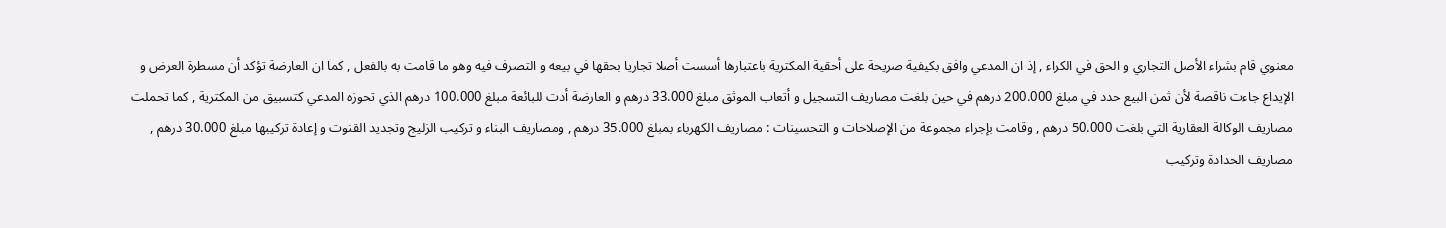معنوي قام بشراء الأصل التجاري و الحق في الكراء , إذ ان المدعي وافق بكيفية صريحة على أحقية المكترية باعتبارها أسست أصلا تجاريا بحقها في بيعه و التصرف فيه وهو ما قامت به بالفعل , كما ان العارضة تؤكد أن مسطرة العرض و الإيداع جاءت ناقصة لأن ثمن البيع حدد في مبلغ 200.000 درهم في حين بلغت مصاريف التسجيل و أتعاب الموثق مبلغ 33.000 درهم و العارضة أدت للبائعة مبلغ 100.000 درهم الذي تحوزه المدعي كتسبيق من المكترية , كما تحملت مصاريف الوكالة العقارية التي بلغت 50.000 درهم , وقامت بإجراء مجموعة من الإصلاحات و التحسينات : مصاريف الكهرباء بمبلغ 35.000 درهم , ومصاريف البناء و تركيب الزليج وتجديد القنوت و إعادة تركيبها مبلغ 30.000 درهم , مصاريف الحدادة وتركيب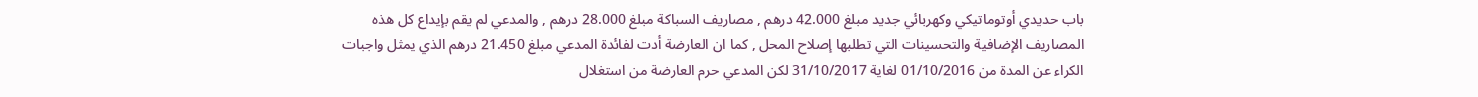باب حديدي أوتوماتيكي وكهربائي جديد مبلغ 42.000 درهم , مصاريف السباكة مبلغ 28.000 درهم , والمدعي لم يقم بإيداع كل هذه المصاريف الإضافية والتحسينات التي تطلبها إصلاح المحل , كما ان العارضة أدت لفائدة المدعي مبلغ 21.450 درهم الذي يمثل واجبات الكراء عن المدة من 01/10/2016 لغاية 31/10/2017 لكن المدعي حرم العارضة من استغلال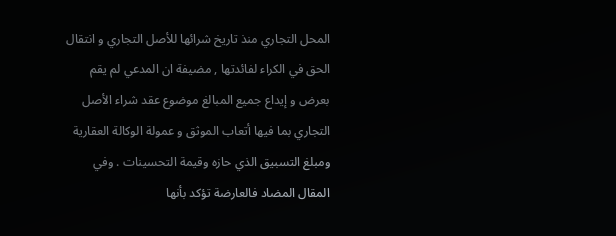المحل التجاري منذ تاريخ شرائها للأصل التجاري و انتقال الحق في الكراء لفائدتها , مضيفة ان المدعي لم يقم بعرض و إيداع جميع المبالغ موضوع عقد شراء الأصل التجاري بما فيها أتعاب الموثق و عمولة الوكالة العقارية ومبلغ التسبيق الذي حازه وقيمة التحسينات . وفي المقال المضاد فالعارضة تؤكد بأنها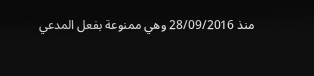منذ 28/09/2016 وهي ممنوعة بفعل المدعي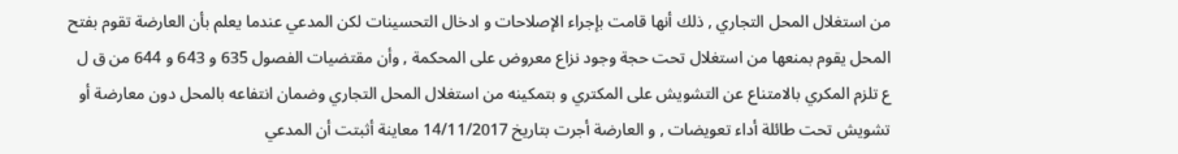من استغلال المحل التجاري , ذلك أنها قامت بإجراء الإصلاحات و ادخال التحسينات لكن المدعي عندما يعلم بأن العارضة تقوم بفتح المحل يقوم بمنعها من استغلال تحت حجة وجود نزاع معروض على المحكمة , وأن مقتضيات الفصول 635 و 643 و 644 من ق ل ع تلزم المكري بالامتناع عن التشويش على المكتري و بتمكينه من استغلال المحل التجاري وضمان انتفاعه بالمحل دون معارضة أو تشويش تحت طائلة أداء تعويضات , و العارضة أجرت بتاريخ 14/11/2017 معاينة أثبتت أن المدعي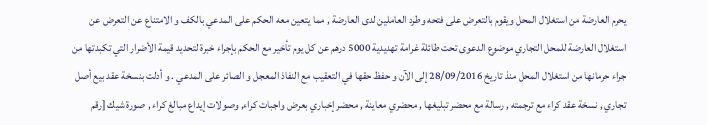يحرم العارضة من استغلال المحل ويقوم بالتعرض على فتحه وطرد العاملين لدى العارضة , مما يتعين معه الحكم على المدعي بالكف و الامتناع عن التعرض عن استغلال العارضة للمحل التجاري موضوع الدعوى تحت طائلة غرامة تهديدية 5000 درهم عن كل يوم تأخير مع الحكم بإجراء خبرة لتحديد قيمة الأضرار التي تكبدتها من جراء حرمانها من استغلال المحل منذ تاريخ 28/09/2016 إلى الآن و حفظ حقها في التعقيب مع النفاذ المعجل و الصائر على المدعي . و أدلت بنسخة عقد بيع أصل تجاري , نسخة عقد كراء مع ترجمته , رسالة مع محضر تبليغها , محضري معاينة , محضر إخباري بعرض واجبات كراء, وصولات إيداع مبالغ كراء , صورة شيك [رقم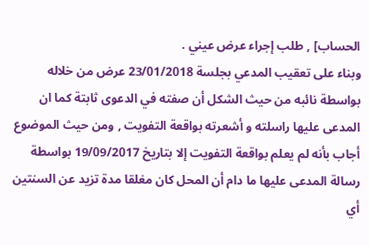الحساب] , طلب إجراء عرض عيني .
وبناء على تعقيب المدعي بجلسة 23/01/2018 عرض من خلاله بواسطة نائبه من حيث الشكل أن صفته في الدعوى ثابتة كما ان المدعى عليها راسلته و أشعرته بواقعة التفويت , ومن حيث الموضوع أجاب بأنه لم يعلم بواقعة التفويت إلا بتاريخ 19/09/2017 بواسطة رسالة المدعى عليها ما دام أن المحل كان مغلقا مدة تزيد عن السنتين أي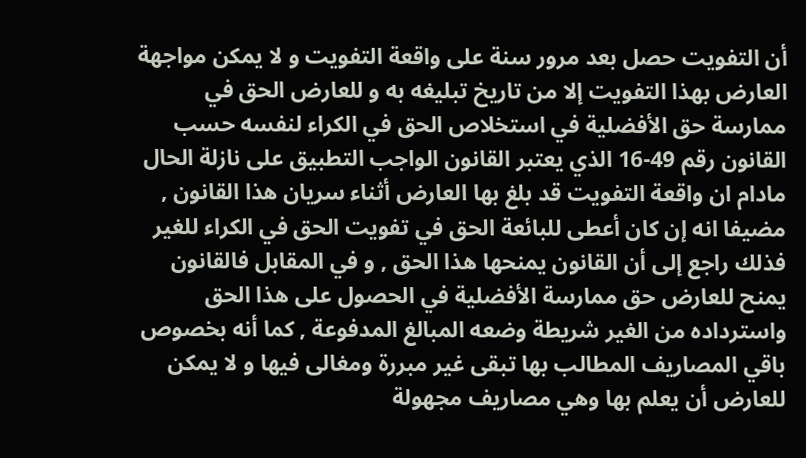أن التفويت حصل بعد مرور سنة على واقعة التفويت و لا يمكن مواجهة العارض بهذا التفويت إلا من تاريخ تبليغه به و للعارض الحق في ممارسة حق الأفضلية في استخلاص الحق في الكراء لنفسه حسب القانون رقم 49-16 الذي يعتبر القانون الواجب التطبيق على نازلة الحال مادام ان واقعة التفويت قد بلغ بها العارض أثناء سريان هذا القانون , مضيفا انه إن كان أعطى للبائعة الحق في تفويت الحق في الكراء للغير فذلك راجع إلى أن القانون يمنحها هذا الحق , و في المقابل فالقانون يمنح للعارض حق ممارسة الأفضلية في الحصول على هذا الحق واسترداده من الغير شريطة وضعه المبالغ المدفوعة , كما أنه بخصوص باقي المصاريف المطالب بها تبقى غير مبررة ومغالى فيها و لا يمكن للعارض أن يعلم بها وهي مصاريف مجهولة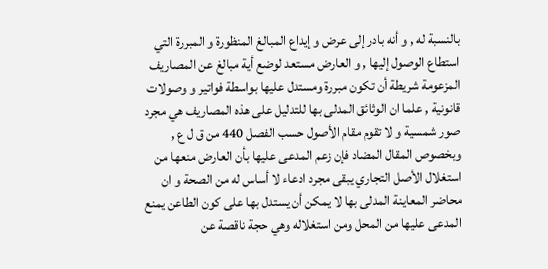بالنسبة له , و أنه بادر إلى عرض و إيداع المبالغ المنظورة و المبررة التي استطاع الوصول إليها , و العارض مستعد لوضع أية مبالغ عن المصاريف المزعومة شريطة أن تكون مبررة ومستدل عليها بواسطة فواتير و وصولات قانونية , علما ان الوثائق المدلى بها للتدليل على هذه المصاريف هي مجرد صور شمسية و لا تقوم مقام الأصول حسب الفصل 440 من ق ل ع , وبخصوص المقال المضاد فإن زعم المدعى عليها بأن العارض منعها من استغلال الأصل التجاري يبقى مجرد ادعاء لا أساس له من الصحة و ان محاضر المعاينة المدلى بها لا يمكن أن يستدل بها على كون الطاعن يمنع المدعى عليها من المحل ومن استغلاله وهي حجة ناقصة عن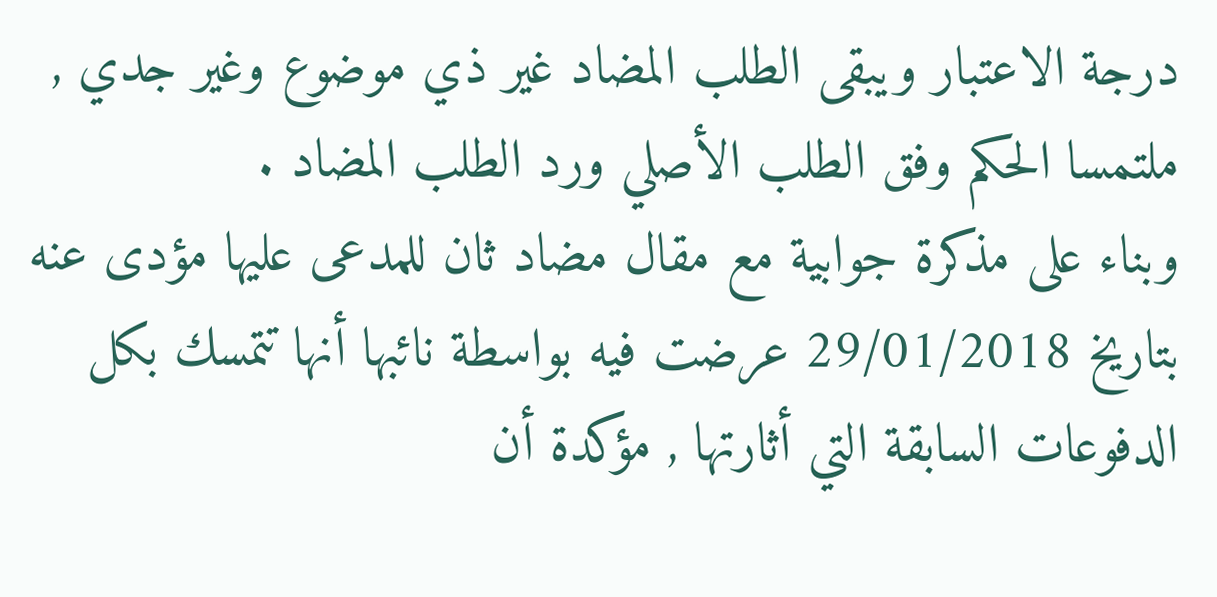درجة الاعتبار ويبقى الطلب المضاد غير ذي موضوع وغير جدي , ملتمسا الحكم وفق الطلب الأصلي ورد الطلب المضاد .
وبناء على مذكرة جوابية مع مقال مضاد ثان للمدعى عليها مؤدى عنه بتاريخ 29/01/2018 عرضت فيه بواسطة نائبها أنها تتمسك بكل الدفوعات السابقة التي أثارتها , مؤكدة أن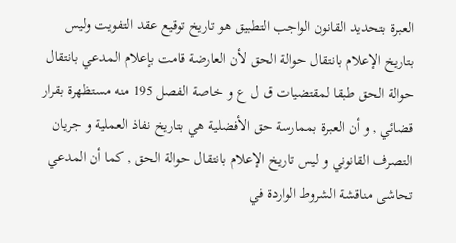العبرة بتحديد القانون الواجب التطبيق هو تاريخ توقيع عقد التفويت وليس بتاريخ الإعلام بانتقال حوالة الحق لأن العارضة قامت بإعلام المدعي بانتقال حوالة الحق طبقا لمقتضيات ق ل ع و خاصة الفصل 195 منه مستظهرة بقرار قضائي , و أن العبرة بممارسة حق الأفضلية هي بتاريخ نفاذ العملية و جريان التصرف القانوني و ليس تاريخ الإعلام بانتقال حوالة الحق , كما أن المدعي تحاشى مناقشة الشروط الواردة في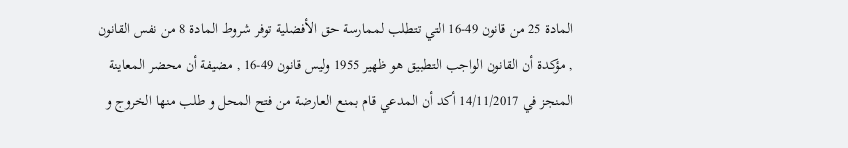المادة 25 من قانون 49-16 التي تتطلب لممارسة حق الأفضلية توفر شروط المادة 8 من نفس القانون , مؤكدة أن القانون الواجب التطبيق هو ظهير 1955 وليس قانون 49-16 , مضيفة أن محضر المعاينة المنجز في 14/11/2017 أكد أن المدعي قام بمنع العارضة من فتح المحل و طلب منها الخروج و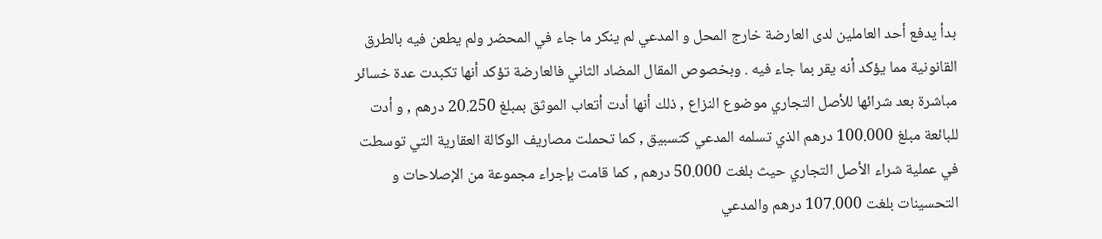بدأ يدفع أحد العاملين لدى العارضة خارج المحل و المدعي لم ينكر ما جاء في المحضر ولم يطعن فيه بالطرق القانونية مما يؤكد أنه يقر بما جاء فيه . وبخصوص المقال المضاد الثاني فالعارضة تؤكد أنها تكبدت عدة خسائر مباشرة بعد شرائها للأصل التجاري موضوع النزاع , ذلك أنها أدت أتعاب الموثق بمبلغ 20.250 درهم , و أدت للبائعة مبلغ 100.000 درهم الذي تسلمه المدعي كتسبيق , كما تحملت مصاريف الوكالة العقارية التي توسطت في عملية شراء الأصل التجاري حيث بلغت 50.000 درهم , كما قامت بإجراء مجموعة من الإصلاحات و التحسينات بلغت 107.000 درهم والمدعي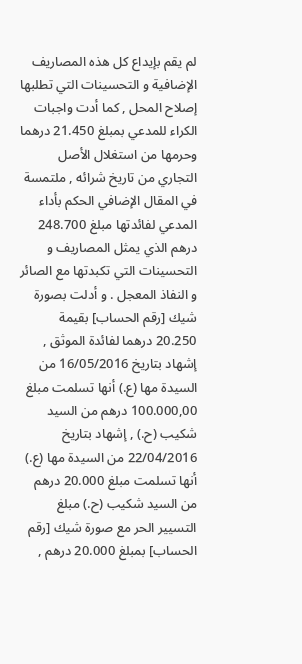لم يقم بإيداع كل هذه المصاريف الإضافية و التحسينات التي تطلبها إصلاح المحل , كما أدت واجبات الكراء للمدعي بمبلغ 21.450 درهما وحرمها من استغلال الأصل التجاري من تاريخ شرائه , ملتمسة في المقال الإضافي الحكم بأداء المدعي لفائدتها مبلغ 248.700 درهم الذي يمثل المصاريف و التحسينات التي تكبدتها مع الصائر و النفاذ المعجل . و أدلت بصورة شيك [رقم الحساب] بقيمة 20.250 درهما لفائدة الموثق , إشهاد بتاريخ 16/05/2016 من السيدة مها (ع.) أنها تسلمت مبلغ 100.000,00 درهم من السيد شكيب (ح.) , إشهاد بتاريخ 22/04/2016 من السيدة مها (ع.) أنها تسلمت مبلغ 20.000 درهم من السيد شكيب (ح.) مبلغ التسيير الحر مع صورة شيك [رقم الحساب] بمبلغ 20.000 درهم ,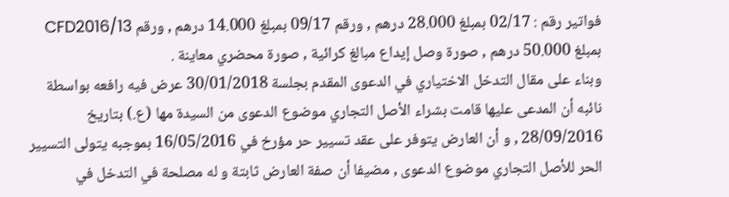فواتير رقم : 02/17 بمبلغ 28.000 درهم , ورقم 09/17 بمبلغ 14.000 درهم , ورقم 13/CFD2016 بمبلغ 50.000 درهم , صورة وصل إيداع مبالغ كرائية , صورة محضري معاينة .
وبناء على مقال التدخل الاختياري في الدعوى المقدم بجلسة 30/01/2018 عرض فيه رافعه بواسطة نائبه أن المدعى عليها قامت بشراء الأصل التجاري موضوع الدعوى من السيدة مها (ع.) بتاريخ 28/09/2016 , و أن العارض يتوفر على عقد تسيير حر مؤرخ في 16/05/2016 بموجبه يتولى التسيير الحر للأصل التجاري موضوع الدعوى , مضيفا أن صفة العارض ثابتة و له مصلحة في التدخل في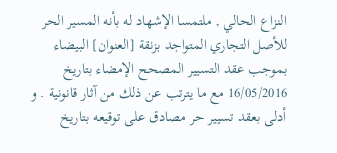النزاع الحالي , ملتمسا الإشهاد له بأنه المسير الحر للأصل التجاري المتواجد بزنقة [العنوان] البيضاء بموجب عقد التسيير المصحح الإمضاء بتاريخ 16/05/2016 مع ما يترتب عن ذلك من آثار قانونية . و أدلى بعقد تسيير حر مصادق على توقيعه بتاريخ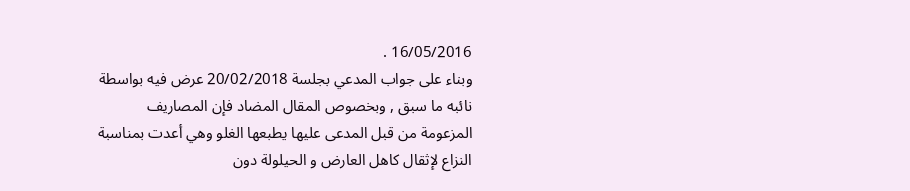16/05/2016 .
وبناء على جواب المدعي بجلسة 20/02/2018 عرض فيه بواسطة نائبه ما سبق , وبخصوص المقال المضاد فإن المصاريف المزعومة من قبل المدعى عليها يطبعها الغلو وهي أعدت بمناسبة النزاع لإثقال كاهل العارض و الحيلولة دون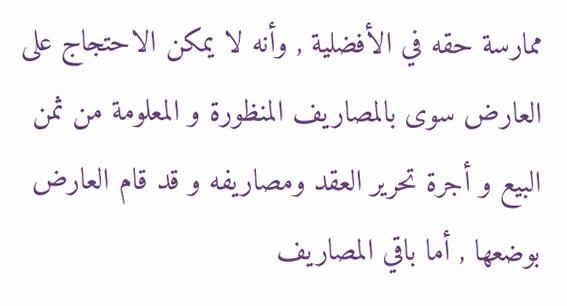ممارسة حقه في الأفضلية , وأنه لا يمكن الاحتجاج على العارض سوى بالمصاريف المنظورة و المعلومة من ثمن البيع و أجرة تحرير العقد ومصاريفه و قد قام العارض بوضعها , أما باقي المصاريف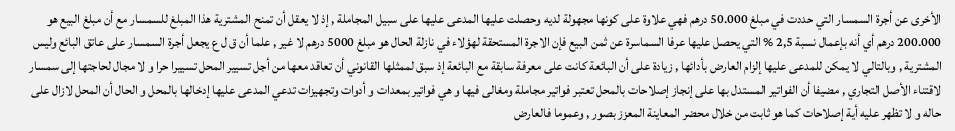الأخرى عن أجرة السمسار التي حددت في مبلغ 50.000 درهم فهي علاوة على كونها مجهولة لديه وحصلت عليها المدعى عليها على سبيل المجاملة , إذ لا يعقل أن تمنح المشترية هذا المبلغ للسمسار مع أن مبلغ البيع هو 200.000 درهم أي أنه بإعمال نسبة 2,5 % التي يحصل عليها عرفا السماسرة عن ثمن البيع فإن الاجرة المستحقة لهؤلاء في نازلة الحال هو مبلغ 5000 درهم لا غير , علما أن ق ل ع يجعل أجرة السمسار على عاتق البائع وليس المشترية , وبالتالي لا يمكن للمدعى عليها إلزام العارض بأدائها , زيادة على أن البائعة كانت على معرفة سابقة مع البائعة إذ سبق لممثلها القانوني أن تعاقد معها من أجل تسيير المحل تسييرا حرا و لا مجال لحاجتها إلى سمسار لاقتناء الأصل التجاري , مضيفا أن الفواتير المستدل بها على إنجاز إصلاحات بالمحل تعتبر فواتير مجاملة ومغالى فيها و هي فواتير بمعدات و أدوات وتجهيزات تدعي المدعى عليها إدخالها بالمحل و الحال أن المحل لازال على حاله و لا تظهر عليه أية إصلاحات كما هو ثابت من خلال محضر المعاينة المعزز بصور , وعموما فالعارض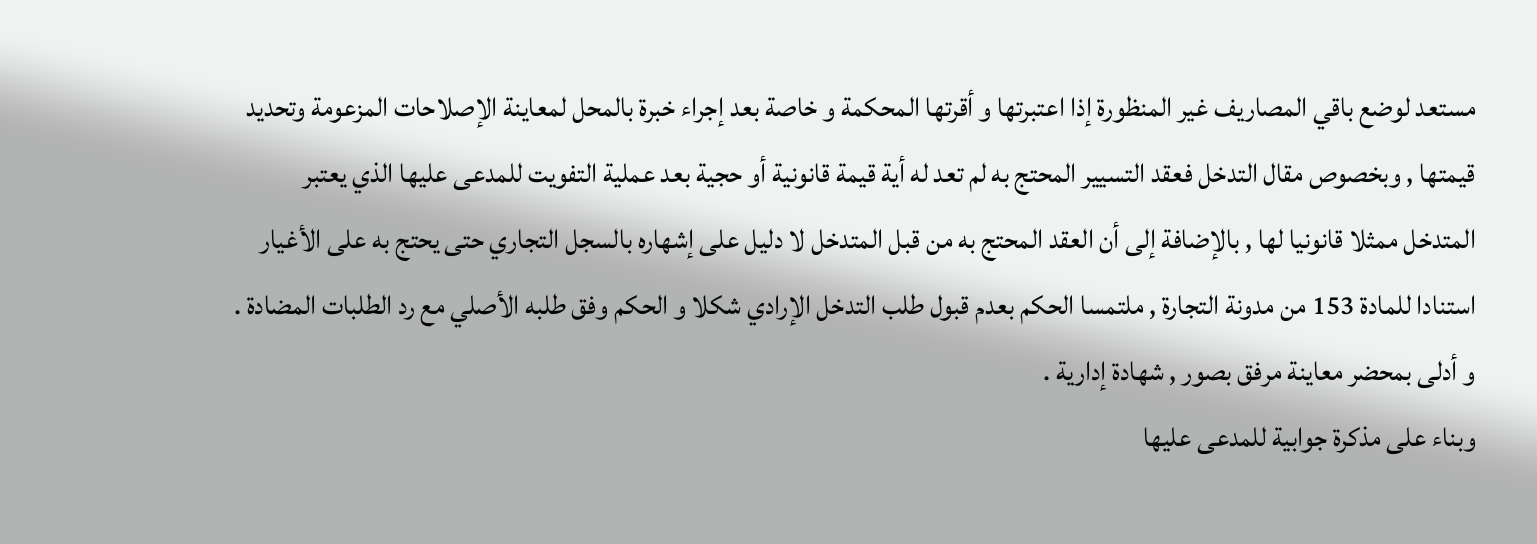مستعد لوضع باقي المصاريف غير المنظورة إذا اعتبرتها و أقرتها المحكمة و خاصة بعد إجراء خبرة بالمحل لمعاينة الإصلاحات المزعومة وتحديد قيمتها , وبخصوص مقال التدخل فعقد التسيير المحتج به لم تعد له أية قيمة قانونية أو حجية بعد عملية التفويت للمدعى عليها الذي يعتبر المتدخل ممثلا قانونيا لها , بالإضافة إلى أن العقد المحتج به من قبل المتدخل لا دليل على إشهاره بالسجل التجاري حتى يحتج به على الأغيار استنادا للمادة 153 من مدونة التجارة , ملتمسا الحكم بعدم قبول طلب التدخل الإرادي شكلا و الحكم وفق طلبه الأصلي مع رد الطلبات المضادة . و أدلى بمحضر معاينة مرفق بصور , شهادة إدارية .
وبناء على مذكرة جوابية للمدعى عليها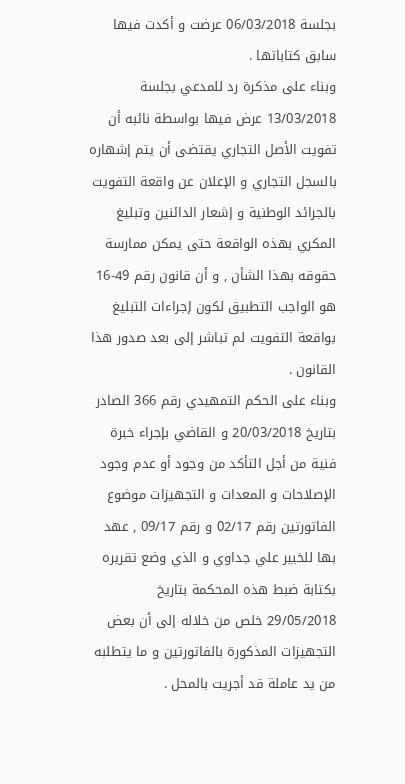بجلسة 06/03/2018 عرضت و أكدت فيها سابق كتاباتها .
وبناء على مذكرة رد للمدعي بجلسة 13/03/2018 عرض فيها بواسطة نائبه أن تفويت الأصل التجاري يقتضى أن يتم إشهاره بالسجل التجاري و الإعلان عن واقعة التفويت بالجرائد الوطنية و إشعار الدائنين وتبليغ المكري بهذه الواقعة حتى يمكن ممارسة حقوقه بهذا الشأن , و أن قانون رقم 49-16 هو الواجب التطبيق لكون إجراءات التبليغ بواقعة التفويت لم تباشر إلى بعد صدور هذا القانون .
وبناء على الحكم التمهيدي رقم 366 الصادر بتاريخ 20/03/2018 و القاضي بإجراء خبرة فنية من أجل التأكد من وجود أو عدم وجود الإصلاحات و المعدات و التجهيزات موضوع الفاتورتين رقم 02/17 و رقم 09/17 , عهد بها للخبير علي جداوي و الذي وضع تقريره بكتابة ضبط هذه المحكمة بتاريخ 29/05/2018 خلص من خلاله إلى أن بعض التجهيزات المذكورة بالفاتورتين و ما يتطلبه من يد عاملة قد أجريت بالمحل .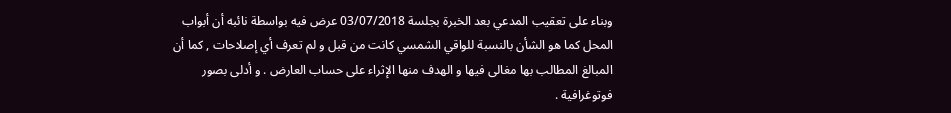وبناء على تعقيب المدعي بعد الخبرة بجلسة 03/07/2018 عرض فيه بواسطة نائبه أن أبواب المحل كما هو الشأن بالنسبة للواقي الشمسي كانت من قبل و لم تعرف أي إصلاحات , كما أن المبالغ المطالب بها مغالى فيها و الهدف منها الإثراء على حساب العارض . و أدلى بصور فوتوغرافية .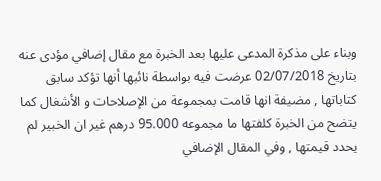وبناء على مذكرة المدعى عليها بعد الخبرة مع مقال إضافي مؤدى عنه بتاريخ 02/07/2018 عرضت فيه بواسطة نائبها أنها تؤكد سابق كتاباتها , مضيفة انها قامت بمجموعة من الإصلاحات و الأشغال كما يتضح من الخبرة كلفتها ما مجموعه 95.000 درهم غير ان الخبير لم يحدد قيمتها , وفي المقال الإضافي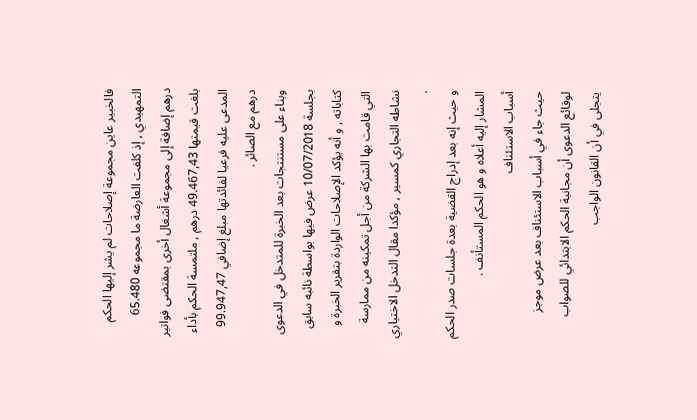فالخبير عاين مجموعة إصلاحات لم يشر إليها الحكم التمهيدي , إذ كلفت العارضة ما مجموعه 65.480 درهم إضافة إلى مجموعة أشغال أخرى بمقتضى فواتير بلغت قيمتها 49.467,43 درهم , ملتمسة الحكم بأداء المدعى عليه فرعيا لفائدتها مبلغ إضافي 99.947,47 درهم مع الصائر .
وبناء على مستنتجات بعد الخبرة للمتدخل في الدعوى بجلسة 10/07/2018 عرض فيها بواسطة نائبه سابق كتاباته , و أنه يؤكد الإصلاحات الواردة بتقرير الخبرة و التي قامت بها الشركة من أجل تمكينه من ممارسة نشاطه التجاري كمسير , مؤكدا مقال التدخل الاختياري .
و حيث إنه بعد إدراج القضية بعدة جلسات صدر الحكم المشار إليه أعلاه و هو الحكم المستأنف .
أسباب الاستئناف
حيث جاء في أسباب الاستئناف بعد عرض موجز لوقائع الدعوى أن مجانبة الحكم الابتدائي للصواب يتجلى في أن القانون الواجب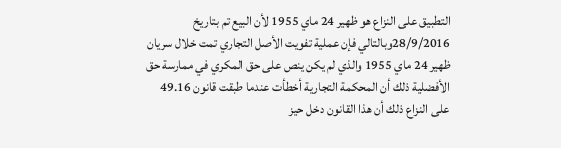التطبيق على النزاع هو ظهير 24 ماي 1955 لأن البيع تم بتاريخ 28/9/2016وبالتالي فإن عملية تفويت الأصل التجاري تمت خلال سريان ظهير 24 ماي 1955 والذي لم يكن ينص على حق المكري في ممارسة حق الأفضلية ذلك أن المحكمة التجارية أخطأت عندما طبقت قانون 49.16 على النزاع ذلك أن هذا القانون دخل حيز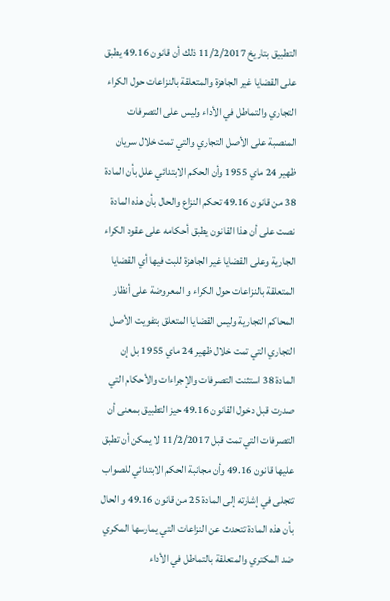التطبيق بتاريخ 11/2/2017 ذلك أن قانون 49.16 يطبق على القضايا غير الجاهزة والمتعلقة بالنزاعات حول الكراء التجاري والتماطل في الأداء وليس على التصرفات المنصبة على الأصل التجاري والتي تمت خلال سريان ظهير 24 ماي 1955 وأن الحكم الابتدائي علل بأن المادة 38 من قانون 49.16 تحكم النزاع والحال بأن هذه المادة نصت على أن هذا القانون يطبق أحكامه على عقود الكراء الجارية وعلى القضايا غير الجاهزة للبت فيها أي القضايا المتعلقة بالنزاعات حول الكراء و المعروضة على أنظار المحاكم التجارية وليس القضايا المتعلق بتفويت الأصل التجاري التي تمت خلال ظهير 24 ماي 1955 بل إن المادة 38 استثنت التصرفات والإجراءات والأحكام التي صدرت قبل دخول القانون 49.16 حيز التطبيق بمعنى أن التصرفات التي تمت قبل 11/2/2017 لا يمكن أن تطبق عليها قانون 49.16 وأن مجانبة الحكم الابتدائي للصواب تتجلى في إشارته إلى المادة 25 من قانون 49.16 و الحال بأن هذه المادة تتحدث عن النزاعات التي يمارسها المكري ضد المكتري والمتعلقة بالتماطل في الأداء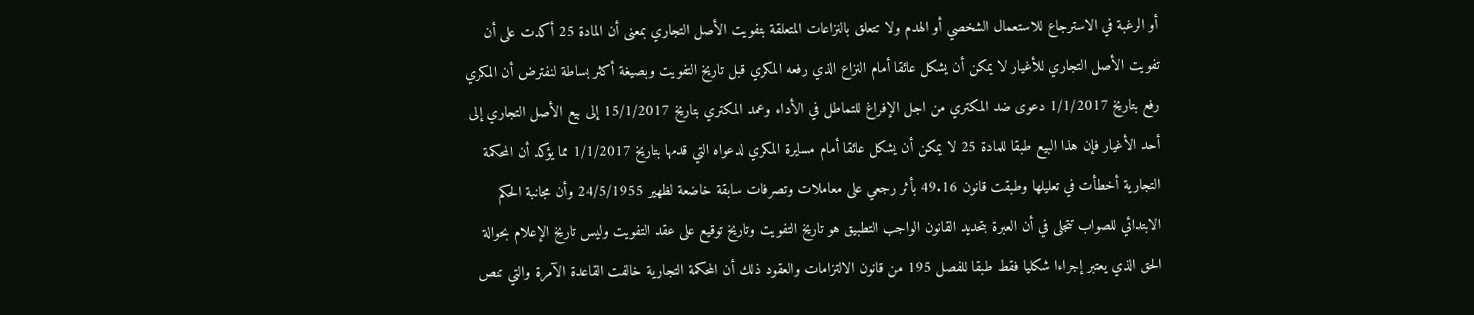أو الرغبة في الاسترجاع للاستعمال الشخصي أو الهدم ولا تتعلق بالنزاعات المتعلقة بتفويت الأصل التجاري بمعنى أن المادة 25 أكدت على أن تفويت الأصل التجاري للأغيار لا يمكن أن يشكل عائقا أمام النزاع الذي رفعه المكري قبل تاريخ التفويت وبصيغة أكثر بساطة لنفترض أن المكري رفع بتاريخ 1/1/2017 دعوى ضد المكتري من اجل الإفراغ للتماطل في الأداء وعمد المكتري بتاريخ 15/1/2017 إلى بيع الأصل التجاري إلى أحد الأغيار فإن هذا البيع طبقا للمادة 25 لا يمكن أن يشكل عائقا أمام مسايرة المكري لدعواه التي قدمها بتاريخ 1/1/2017 مما يؤكد أن المحكمة التجارية أخطأت في تعليلها وطبقت قانون 49.16 بأثر رجعي على معاملات وتصرفات سابقة خاضعة لظهير 24/5/1955 وأن مجانبة الحكم الابتدائي للصواب تتجلى في أن العبرة بتحديد القانون الواجب التطبيق هو تاريخ التفويت وتاريخ توقيع على عقد التفويت وليس تاريخ الإعلام بحوالة الحق الذي يعتبر إجراءا شكليا فقط طبقا للفصل 195 من قانون الالتزامات والعقود ذلك أن المحكمة التجارية خالفت القاعدة الآمرة والتي تنص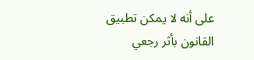على أنه لا يمكن تطبيق القانون بأثر رجعي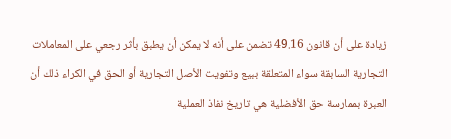زيادة على أن قانون 49.16 تضمن على أنه لا يمكن أن يطبق بأثر رجعي على المعاملات التجارية السابقة سواء المتعلقة ببيع وتفويت الأصل التجارية أو الحق في الكراء ذلك أن العبرة بممارسة حق الأفضلية هي تاريخ نفاذ العملية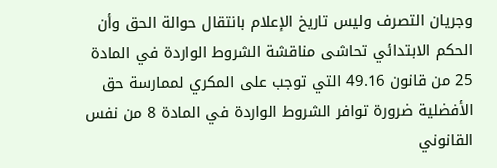وجريان التصرف وليس تاريخ الإعلام بانتقال حوالة الحق وأن الحكم الابتدائي تحاشی مناقشة الشروط الواردة في المادة 25 من قانون 49.16 التي توجب على المكري لممارسة حق الأفضلية ضرورة توافر الشروط الواردة في المادة 8 من نفس القانوني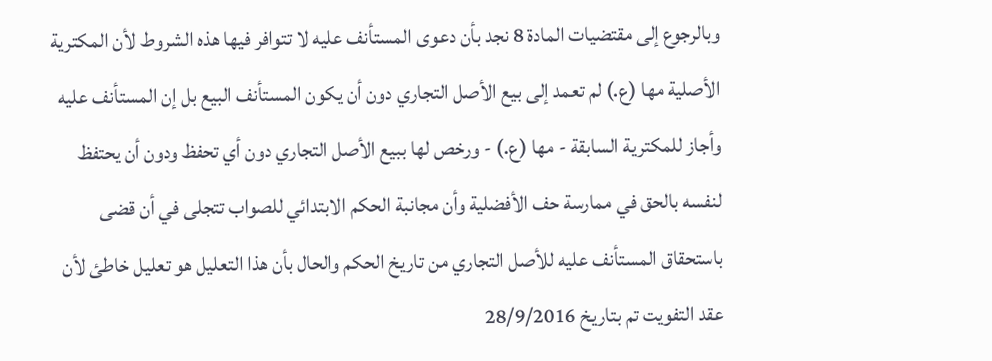وبالرجوع إلى مقتضيات المادة 8 نجد بأن دعوى المستأنف عليه لا تتوافر فيها هذه الشروط لأن المكترية الأصلية مها (ع.) لم تعمد إلى بيع الأصل التجاري دون أن يكون المستأنف البيع بل إن المستأنف عليه وأجاز للمكترية السابقة - مها (ع.) - ورخص لها ببيع الأصل التجاري دون أي تحفظ ودون أن يحتفظ لنفسه بالحق في ممارسة حف الأفضلية وأن مجانبة الحكم الابتدائي للصواب تتجلى في أن قضى باستحقاق المستأنف عليه للأصل التجاري من تاريخ الحكم والحال بأن هذا التعليل هو تعليل خاطئ لأن عقد التفويت تم بتاريخ 28/9/2016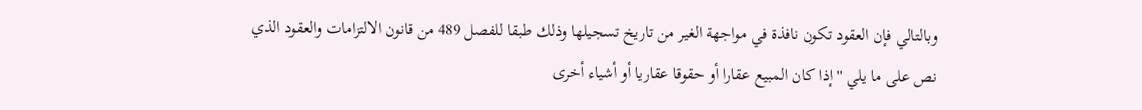وبالتالي فإن العقود تكون نافذة في مواجهة الغير من تاريخ تسجيلها وذلك طبقا للفصل 489 من قانون الالتزامات والعقود الذي نص على ما يلي '' إذا كان المبيع عقارا أو حقوقا عقاريا أو أشياء أخرى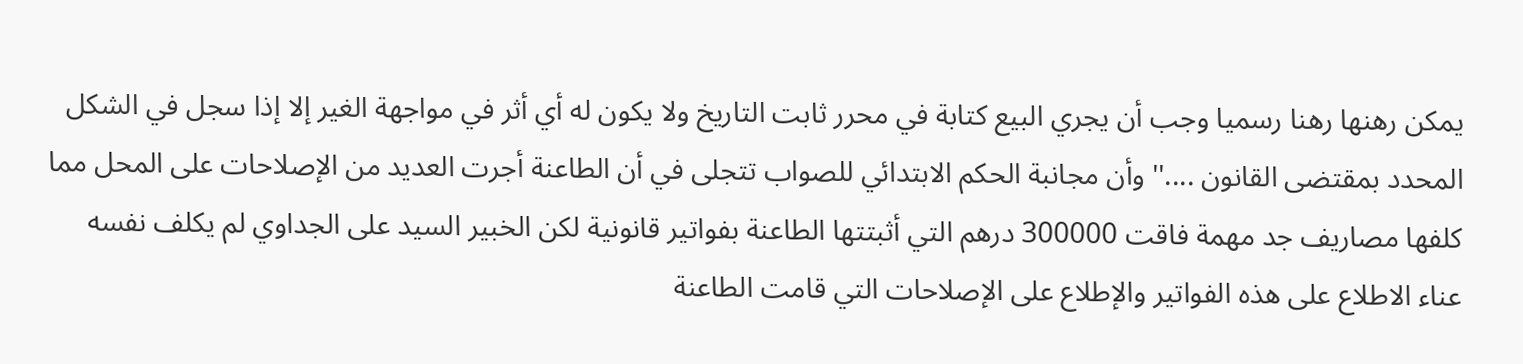يمكن رهنها رهنا رسميا وجب أن يجري البيع كتابة في محرر ثابت التاريخ ولا يكون له أي أثر في مواجهة الغير إلا إذا سجل في الشكل المحدد بمقتضى القانون ....'' وأن مجانبة الحكم الابتدائي للصواب تتجلى في أن الطاعنة أجرت العديد من الإصلاحات على المحل مما كلفها مصاريف جد مهمة فاقت 300000 درهم التي أثبتتها الطاعنة بفواتير قانونية لكن الخبير السيد على الجداوي لم يكلف نفسه عناء الاطلاع على هذه الفواتير والإطلاع على الإصلاحات التي قامت الطاعنة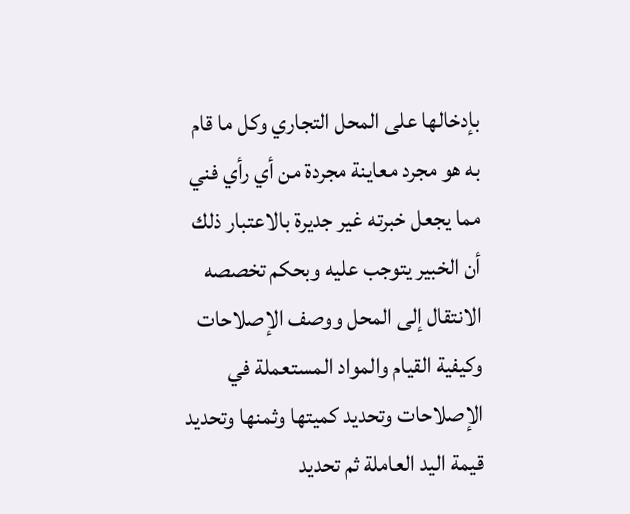بإدخالها على المحل التجاري وكل ما قام به هو مجرد معاينة مجردة من أي رأي فني مما يجعل خبرته غير جديرة بالاعتبار ذلك أن الخبير يتوجب عليه وبحكم تخصصه الانتقال إلى المحل ووصف الإصلاحات وكيفية القيام والمواد المستعملة في الإصلاحات وتحديد كميتها وثمنها وتحديد قيمة اليد العاملة ثم تحديد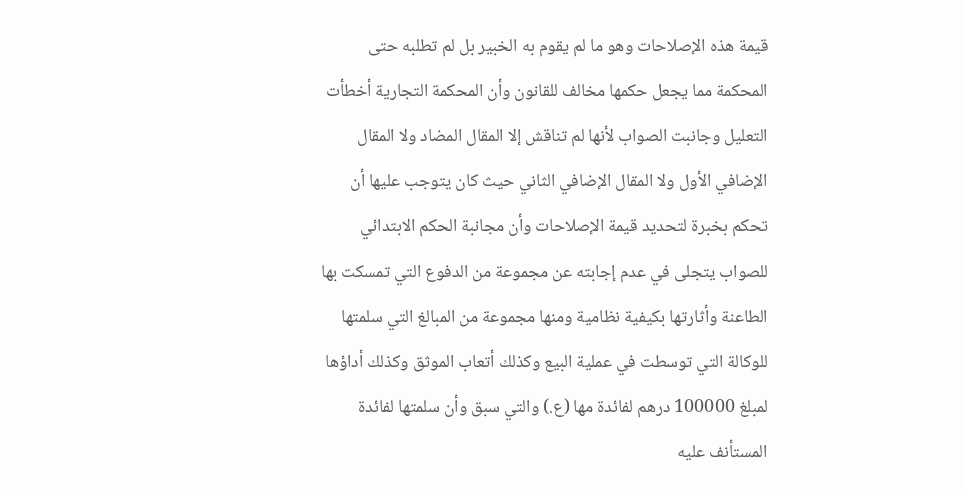قيمة هذه الإصلاحات وهو ما لم يقوم به الخبير بل لم تطلبه حتى المحكمة مما يجعل حكمها مخالف للقانون وأن المحكمة التجارية أخطأت التعليل وجانبت الصواب لأنها لم تناقش إلا المقال المضاد ولا المقال الإضافي الأول ولا المقال الإضافي الثاني حيث كان يتوجب عليها أن تحكم بخبرة لتحديد قيمة الإصلاحات وأن مجانبة الحكم الابتدائي للصواب يتجلى في عدم إجابته عن مجموعة من الدفوع التي تمسكت بها الطاعنة وأثارتها بكيفية نظامية ومنها مجموعة من المبالغ التي سلمتها للوكالة التي توسطت في عملية البيع وكذلك أتعاب الموثق وكذلك أداؤها لمبلغ 100000 درهم لفائدة مها (ع.) والتي سبق وأن سلمتها لفائدة المستأنف عليه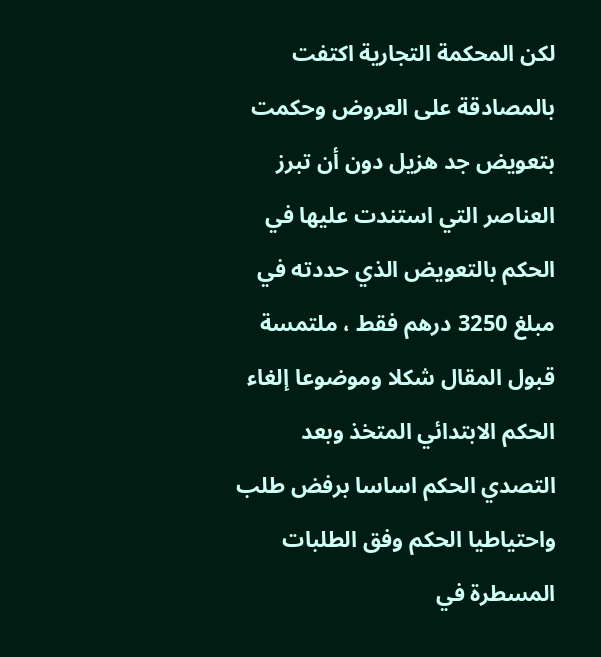لكن المحكمة التجارية اكتفت بالمصادقة على العروض وحكمت بتعويض جد هزيل دون أن تبرز العناصر التي استندت عليها في الحكم بالتعويض الذي حددته في مبلغ 3250 درهم فقط ، ملتمسة قبول المقال شكلا وموضوعا إلغاء الحكم الابتدائي المتخذ وبعد التصدي الحكم اساسا برفض طلب واحتياطيا الحكم وفق الطلبات المسطرة في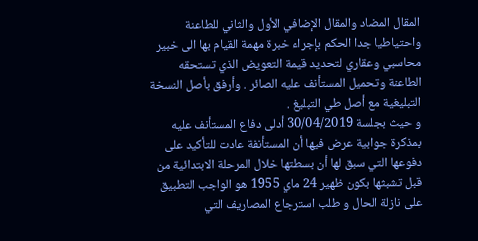المقال المضاد والمقال الإضافي الأول والثاني للطاعنة واحتياطيا جدا الحكم بإجراء خبرة مهمة القيام بها الى خبير محاسبي وعقاري لتحديد قيمة التعويض الذي تستحقه الطاعنة وتحميل المستأنف عليه الصائر . وأرفق بأصل النسخة التبليغية مع أصل طي التبليغ .
و حيث بجلسة 30/04/2019 أدلى دفاع المستأنف عليه بمذكرة جوابية عرض فيها أن المستأنفة عادت للتأكيد على دفوعها التي سبق لها أن بسطتها خلال المرحلة الابتدائية من قبل تشبثها بكون ظهير 24 ماي 1955 هو الواجب التطبيق على نازلة الحال و طلب استرجاع المصاريف التي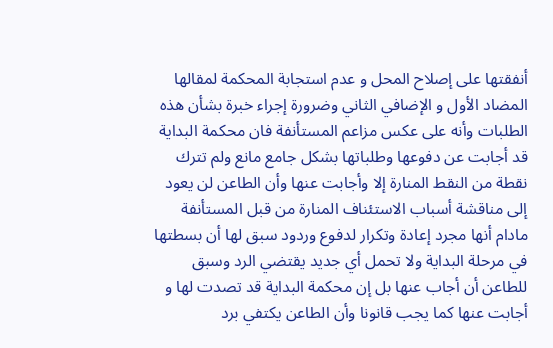أنفقتها على إصلاح المحل و عدم استجابة المحكمة لمقالها المضاد الأول و الإضافي الثاني وضرورة إجراء خبرة بشأن هذه الطلبات وأنه على عكس مزاعم المستأنفة فان محكمة البداية قد أجابت عن دفوعها وطلباتها بشكل جامع مانع ولم تترك نقطة من النقط المنارة إلا وأجابت عنها وأن الطاعن لن يعود إلى مناقشة أسباب الاستئناف المنارة من قبل المستأنفة مادام أنها مجرد إعادة وتكرار لدفوع وردود سبق لها أن بسطتها في مرحلة البداية ولا تحمل أي جديد يقتضي الرد وسبق للطاعن أن أجاب عنها بل إن محكمة البداية قد تصدت لها و أجابت عنها كما يجب قانونا وأن الطاعن يكتفي برد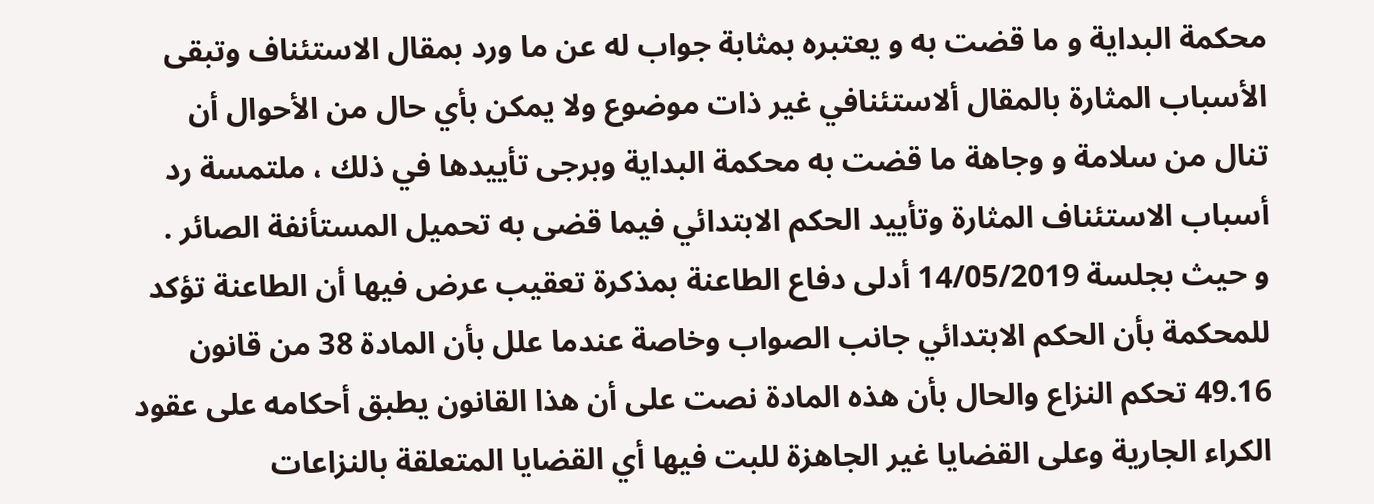محكمة البداية و ما قضت به و يعتبره بمثابة جواب له عن ما ورد بمقال الاستئناف وتبقى الأسباب المثارة بالمقال ألاستئنافي غير ذات موضوع ولا يمكن بأي حال من الأحوال أن تنال من سلامة و وجاهة ما قضت به محكمة البداية وبرجی تأييدها في ذلك ، ملتمسة رد أسباب الاستئناف المثارة وتأييد الحكم الابتدائي فيما قضى به تحميل المستأنفة الصائر .
و حيث بجلسة 14/05/2019 أدلى دفاع الطاعنة بمذكرة تعقيب عرض فيها أن الطاعنة تؤكد للمحكمة بأن الحكم الابتدائي جانب الصواب وخاصة عندما علل بأن المادة 38 من قانون 49.16 تحكم النزاع والحال بأن هذه المادة نصت على أن هذا القانون يطبق أحكامه على عقود الكراء الجارية وعلى القضايا غير الجاهزة للبت فيها أي القضايا المتعلقة بالنزاعات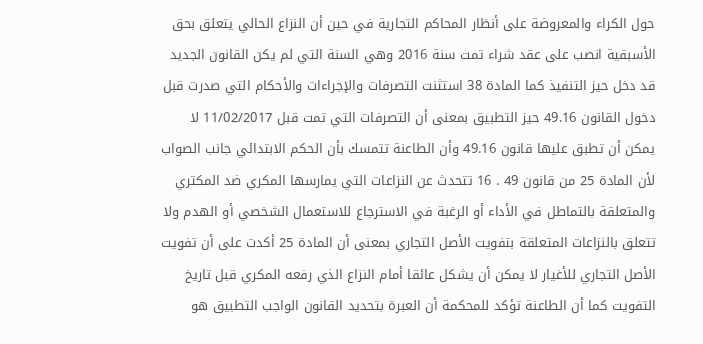حول الكراء والمعروضة على أنظار المحاكم التجارية في حين أن النزاع الحالي يتعلق بحق الأسبقية انصب على عقد شراء تمت سنة 2016 وهي السنة التي لم يكن القانون الجديد قد دخل حيز التنفيذ كما المادة 38 استثنت التصرفات والإجراءات والأحكام التي صدرت قبل دخول القانون 49.16 حيز التطبيق بمعنى أن التصرفات التي تمت قبل 11/02/2017 لا يمكن أن تطبق عليها قانون 49.16 وأن الطاعنة تتمسك بأن الحكم الابتدائي جانب الصواب لأن المادة 25 من قانون 49 . 16 تتحدث عن النزاعات التي يمارسها المكري ضد المكتري والمتعلقة بالتماطل في الأداء أو الرغبة في الاسترجاع للاستعمال الشخصي أو الهدم ولا تتعلق بالنزاعات المتعلقة بتفويت الأصل التجاري بمعنى أن المادة 25 أكدت على أن تفويت الأصل التجاري للأغيار لا يمكن أن يشكل عائقا أمام النزاع الذي رفعه المكري قبل تاريخ التفويت كما أن الطاعنة تؤكد للمحكمة أن العبرة بتحديد القانون الواجب التطبيق هو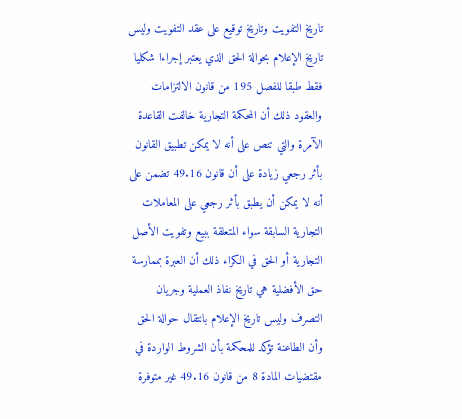تاريخ التفويت وتاريخ توقيع على عقد التفويت وليس تاريخ الإعلام بحوالة الحق الذي يعتبر إجراءا شكليا فقط طبقا للفصل 195 من قانون الالتزامات والعقود ذلك أن المحكمة التجارية خالفت القاعدة الآمرة والتي تنص على أنه لا يمكن تطبيق القانون بأثر رجعي زيادة على أن قانون 49.16 تضمن على أنه لا يمكن أن يطبق بأثر رجعي على المعاملات التجارية السابقة سواء المتعلقة ببيع وتفويت الأصل التجارية أو الحق في الكراء ذلك أن العبرة بممارسة حق الأفضلية هي تاريخ نفاذ العملية وجريان التصرف وليس تاريخ الإعلام بانتقال حوالة الحق وأن الطاعنة تؤكد للمحكمة بأن الشروط الواردة في مقتضيات المادة 8 من قانون 49.16 غير متوفرة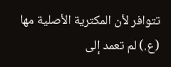تتوافر لأن المكترية الأصلية مها (ع.) لم تعمد إلى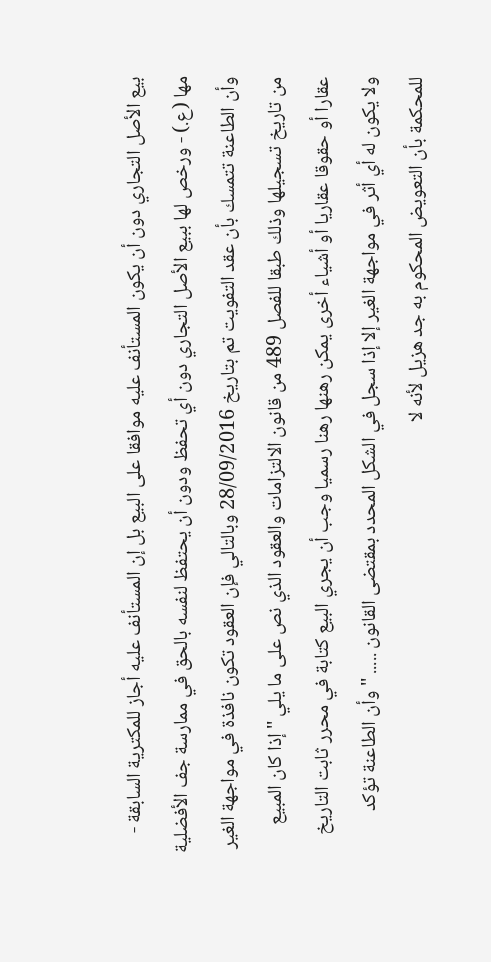بيع الأصل التجاري دون أن يكون المستأنف عليه موافقا على البيع بل إن المستأنف عليه أجاز للمكترية السابقة - مها (ع.) - ورخص لها ببيع الأصل التجاري دون أي تحفظ ودون أن يحتفظ لنفسه بالحق في ممارسة جف الأفضلية وأن الطاعنة تتمسك بأن عقد التفويت تم بتاريخ 28/09/2016 وبالتالي فإن العقود تكون نافذة في مواجهة الغير من تاريخ تسجيلها وذلك طبقا للفصل 489 من قانون الالتزامات والعقود الذي نص على ما يلي '' إذا كان المبيع عقارا أو حقوقا عقاريا أو أشياء أخرى يمكن رهنها رهنا رسميا وجب أن يجري البيع كتابة في محرر ثابت التاريخ ولا يكون له أي أثر في مواجهة الغير إلا إذا سجل في الشكل المحدد بمقتضى القانون ..... '' وأن الطاعنة تؤكد للمحكمة بأن التعويض المحكوم به جد هزيل لأنه لا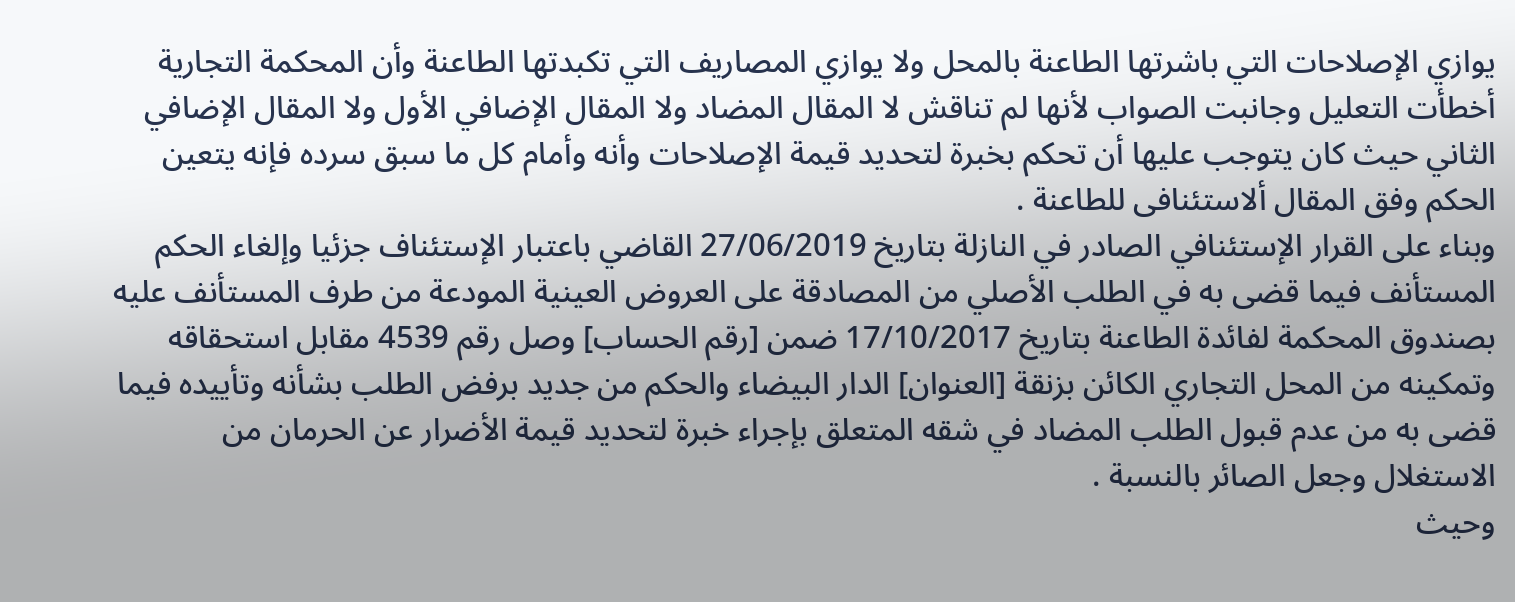يوازي الإصلاحات التي باشرتها الطاعنة بالمحل ولا يوازي المصاريف التي تكبدتها الطاعنة وأن المحكمة التجارية أخطأت التعليل وجانبت الصواب لأنها لم تناقش لا المقال المضاد ولا المقال الإضافي الأول ولا المقال الإضافي الثاني حيث كان يتوجب عليها أن تحكم بخبرة لتحديد قيمة الإصلاحات وأنه وأمام كل ما سبق سرده فإنه يتعين الحكم وفق المقال ألاستئنافی للطاعنة .
وبناء على القرار الإستئنافي الصادر في النازلة بتاريخ 27/06/2019 القاضي باعتبار الإستئناف جزئيا وإلغاء الحكم المستأنف فيما قضى به في الطلب الأصلي من المصادقة على العروض العينية المودعة من طرف المستأنف عليه بصندوق المحكمة لفائدة الطاعنة بتاريخ 17/10/2017 ضمن [رقم الحساب] وصل رقم 4539 مقابل استحقاقه وتمكينه من المحل التجاري الكائن بزنقة [العنوان] الدار البيضاء والحكم من جديد برفض الطلب بشأنه وتأييده فيما قضى به من عدم قبول الطلب المضاد في شقه المتعلق بإجراء خبرة لتحديد قيمة الأضرار عن الحرمان من الاستغلال وجعل الصائر بالنسبة .
وحيث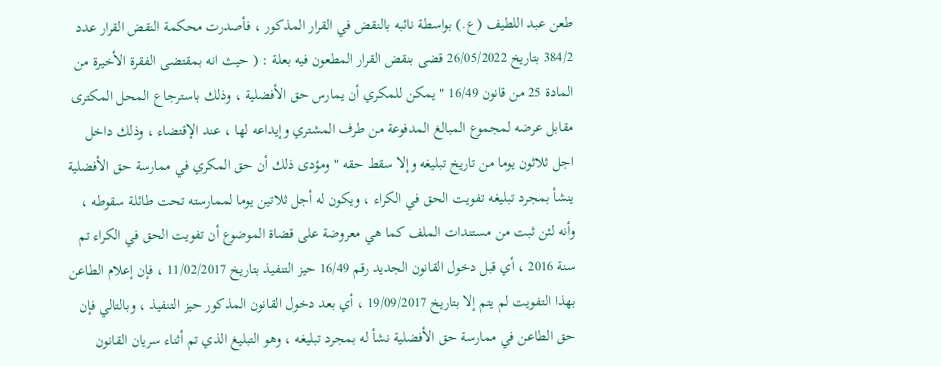طعن عبد اللطيف (ع.) بواسطة نائبه بالنقض في القرار المذكور ، فأصدرت محكمة النقض القرار عدد 384/2 بتاريخ 26/05/2022 قضى بنقض القرار المطعون فيه بعلة : ( حيث انه بمقتضى الفقرة الأخيرة من المادة 25 من قانون 16/49 " يمكن للمكري أن يمارس حق الأفضلية ، وذلك باسترجاع المحل المكترى مقابل عرضه لمجموع المبالغ المدفوعة من طرف المشتري وإيداعه لها ، عند الإقتضاء ، وذلك داخل اجل ثلاثون يوما من تاريخ تبليغه وإلا سقط حقه " ومؤدى ذلك أن حق المكري في ممارسة حق الأفضلية ينشأ بمجرد تبليغه تفويت الحق في الكراء ، ويكون له أجل ثلاتين يوما لممارسته تحت طائلة سقوطه ، وأنه لئن ثبت من مستندات الملف كما هي معروضة على قضاة الموضوع أن تفويت الحق في الكراء تم سنة 2016 ، أي قبل دخول القانون الجديد رقم 16/49 حيز التنفيذ بتاريخ 11/02/2017 ، فإن إعلام الطاعن بهذا التفويت لم يتم إلا بتاريخ 19/09/2017 ، أي بعد دخول القانون المذكور حيز التنفيذ ، وبالتالي فإن حق الطاعن في ممارسة حق الأفضلية نشأ له بمجرد تبليغه ، وهو التبليغ الذي تم أثناء سريان القانون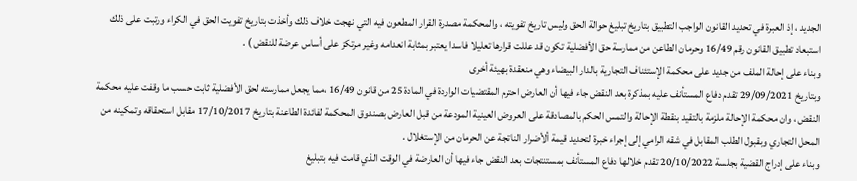الجديد ، إذ العبرة في تحديد القانون الواجب التطبيق بتاريخ تبليغ حوالة الحق وليس تاريخ تفويته ، والمحكمة مصدرة القرار المطعون فيه التي نهجت خلاف ذلك وأخذت بتاريخ تفويت الحق في الكراء ورتبت على ذلك استبعاد تطبيق القانون رقم 16/49 وحرمان الطاعن من ممارسة حق الأفضلية تكون قد عللت قرارها تعليلا فاسدا يعتبر بمثابة انعدامه وغير مرتكز على أساس عرضة للنقض ) .
وبناء على إحالة الملف من جديد على محكمة الإستئناف التجارية بالدار البيضاء وهي منعقدة بهيئة أخرى
وبتاريخ 29/09/2021 تقدم دفاع المستأنف عليه بمذكرة بعد النقض جاء فيها أن العارض احترم المقتضيات الواردة في المادة 25 من قانون 16/49 ،مما يجعل ممارسته لحق الأفضلية ثابت حسب ما وقفت عليه محكمة النقض ، وان محكمة الإحالة ملزمة بالتقيد بنقطة الإحالة والتمس الحكم بالمصادقة على العروض العينية المودعة من قبل العارض بصندوق المحكمة لفائدة الطاعنة بتاريخ 17/10/2017 مقابل استحقاقه وتمكينه من المحل التجاري وبقبول الطلب المقابل في شقه الرامي إلى إجراء خبرة لتحديد قيمة ألأضرار الناتجة عن الحرمان من الإستغلال .
وبناء على إدراج القضية بجلسة 20/10/2022 تقدم خلالها دفاع المستأنف بمستنتجات بعد النقض جاء فيها أن العارضة في الوقت الذي قامت فيه بتبليغ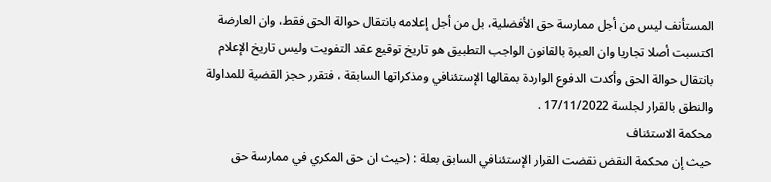المستأنف ليس من أجل ممارسة حق الأفضلية، بل من أجل إعلامه بانتقال حوالة الحق فقط، وان العارضة اكتسبت أصلا تجاريا وان العبرة بالقانون الواجب التطبيق هو تاريخ توقيع عقد التفويت وليس تاريخ الإعلام بانتقال حوالة الحق وأكدت الدفوع الواردة بمقالها الإستئنافي ومذكراتها السابقة ، فتقرر حجز القضية للمداولة والنطق بالقرار لجلسة 17/11/2022 .
محكمة الاستئناف
حيث إن محكمة النقض نقضت القرار الإستئنافي السابق بعلة : (حيث ان حق المكري في ممارسة حق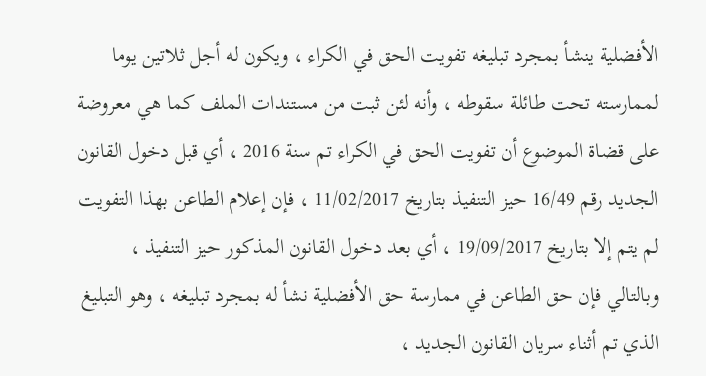الأفضلية ينشأ بمجرد تبليغه تفويت الحق في الكراء ، ويكون له أجل ثلاتين يوما لممارسته تحت طائلة سقوطه ، وأنه لئن ثبت من مستندات الملف كما هي معروضة على قضاة الموضوع أن تفويت الحق في الكراء تم سنة 2016 ، أي قبل دخول القانون الجديد رقم 16/49 حيز التنفيذ بتاريخ 11/02/2017 ، فإن إعلام الطاعن بهذا التفويت لم يتم إلا بتاريخ 19/09/2017 ، أي بعد دخول القانون المذكور حيز التنفيذ ، وبالتالي فإن حق الطاعن في ممارسة حق الأفضلية نشأ له بمجرد تبليغه ، وهو التبليغ الذي تم أثناء سريان القانون الجديد ،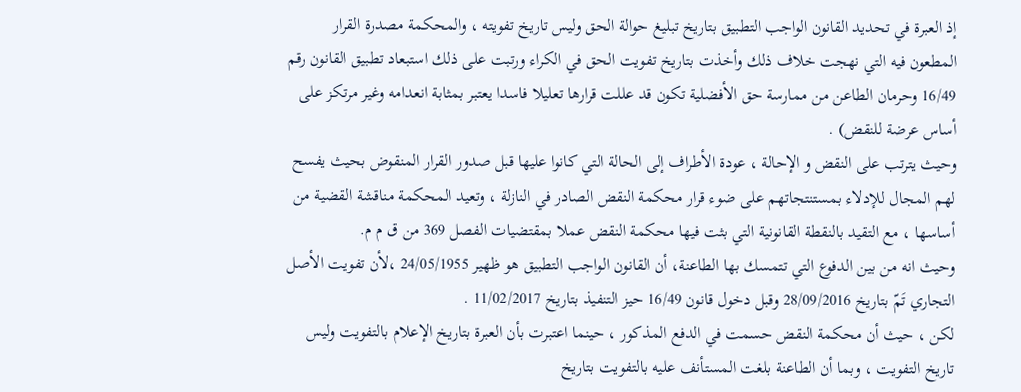إذ العبرة في تحديد القانون الواجب التطبيق بتاريخ تبليغ حوالة الحق وليس تاريخ تفويته ، والمحكمة مصدرة القرار المطعون فيه التي نهجت خلاف ذلك وأخذت بتاريخ تفويت الحق في الكراء ورتبت على ذلك استبعاد تطبيق القانون رقم 16/49 وحرمان الطاعن من ممارسة حق الأفضلية تكون قد عللت قرارها تعليلا فاسدا يعتبر بمثابة انعدامه وغير مرتكز على أساس عرضة للنقض) .
وحيث يترتب على النقض و الإحالة ، عودة الأطراف إلى الحالة التي كانوا عليها قبل صدور القرار المنقوض بحيث يفسح لهم المجال للإدلاء بمستنتجاتهم على ضوء قرار محكمة النقض الصادر في النازلة ، وتعيد المحكمة مناقشة القضية من أساسها ، مع التقيد بالنقطة القانونية التي بثت فيها محكمة النقض عملا بمقتضيات الفصل 369 من ق م م.
وحيث انه من بين الدفوع التي تتمسك بها الطاعنة، أن القانون الواجب التطبيق هو ظهير 24/05/1955 ،لأن تفويت الأصل التجاري تَمّ بتاريخ 28/09/2016 وقبل دخول قانون 16/49 حيز التنفيذ بتاريخ 11/02/2017 .
لكن ، حيث أن محكمة النقض حسمت في الدفع المذكور ، حينما اعتبرت بأن العبرة بتاريخ الإعلام بالتفويت وليس تاريخ التفويت ، وبما أن الطاعنة بلغت المستأنف عليه بالتفويت بتاريخ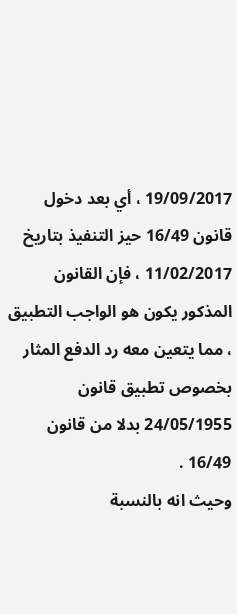19/09/2017 ، أي بعد دخول قانون 16/49 حيز التنفيذ بتاريخ 11/02/2017 ، فإن القانون المذكور يكون هو الواجب التطبيق ، مما يتعين معه رد الدفع المثار بخصوص تطبيق قانون 24/05/1955 بدلا من قانون 16/49 .
وحيث انه بالنسبة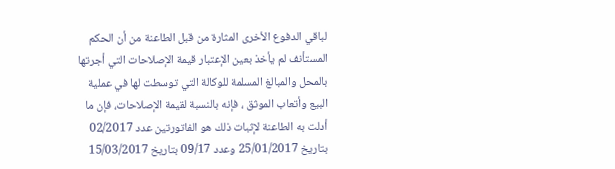لباقي الدفوع الأخرى المثارة من قبل الطاعنة من أن الحكم المستأنف لم يأخذ بعين الإعتبار قيمة الإصلاحات التي أجرتها بالمحل والمبالغ المسلمة للوكالة التي توسطت لها في عملية البيع وأتعاب الموثق ، فإنه بالنسبة لقيمة الإصلاحات، فإن ما أدلت به الطاعنة لإثبات ذلك هو الفاتورتين عدد 02/2017 بتاريخ 25/01/2017 وعدد 09/17 بتاريخ 15/03/2017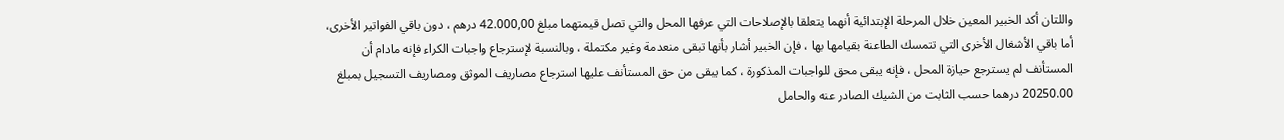واللتان أكد الخبير المعين خلال المرحلة الإبتدائية أنهما يتعلقا بالإصلاحات التي عرفها المحل والتي تصل قيمتهما مبلغ 42.000,00 درهم ، دون باقي الفواتير الأخرى، أما باقي الأشغال الأخرى التي تتمسك الطاعنة بقيامها بها ، فإن الخبير أشار بأنها تبقى منعدمة وغير مكتملة ، وبالنسبة لإسترجاع واجبات الكراء فإنه مادام أن المستأنف لم يسترجع حيازة المحل ، فإنه يبقى محق للواجبات المذكورة ، كما يبقى من حق المستأنف عليها استرجاع مصاريف الموثق ومصاريف التسجيل بمبلغ 20250.00 درهما حسب الثابت من الشيك الصادر عنه والحامل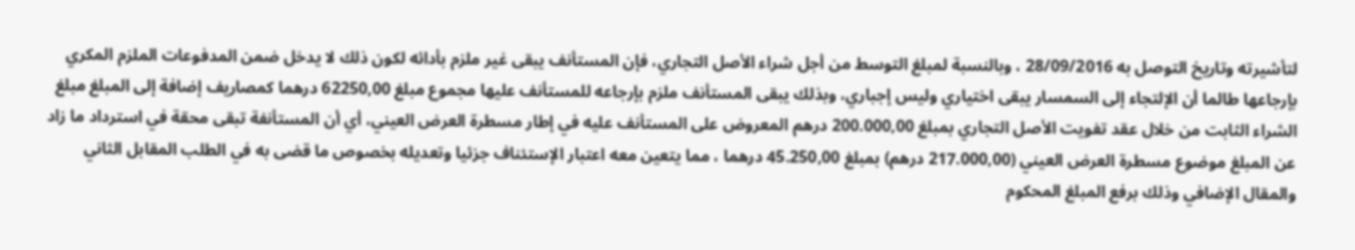لتأشيرته وتاريخ التوصل به 28/09/2016 ، وبالنسبة لمبلغ التوسط من أجل شراء الأصل التجاري، فإن المستأنف يبقى غير ملزم بأدائه لكون ذلك لا يدخل ضمن المدفوعات الملزم المكري بإرجاعها طالما أن الإلتجاء إلى السمسار يبقى اختياري وليس إجباري، وبذلك يبقى المستأنف ملزم بإرجاعه للمستأنف عليها مجموع مبلغ 62250,00 درهما كمصاريف إضافة إلى المبلغ مبلغ الشراء الثابت من خلال عقد تفويت الأصل التجاري بمبلغ 200.000,00 درهم المعروض على المستأنف عليه في إطار مسطرة العرض العيني، أي أن المستأنفة تبقى محقة في استرداد ما زاد عن المبلغ موضوع مسطرة العرض العيني (217.000,00 درهم) بمبلغ 45.250,00 درهما ، مما يتعين معه اعتبار الإستئناف جزئيا وتعديله بخصوص ما قضى به في الطلب المقابل الثاني والمقال الإضافي وذلك برفع المبلغ المحكوم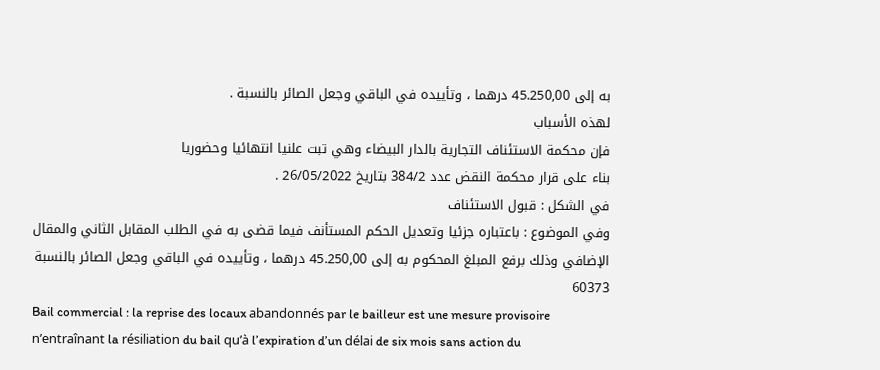به إلى 45.250,00 درهما ، وتأييده في الباقي وجعل الصائر بالنسبة .
لهذه الأسباب
فإن محكمة الاستئناف التجارية بالدار البيضاء وهي تبت علنيا انتهائيا وحضوريا
بناء على قرار محكمة النقض عدد 384/2 بتاريخ 26/05/2022 .
في الشكل : قبول الاستئناف
وفي الموضوع : باعتباره جزئيا وتعديل الحكم المستأنف فيما قضى به في الطلب المقابل الثاني والمقال الإضافي وذلك برفع المبلغ المحكوم به إلى 45.250,00 درهما ، وتأييده في الباقي وجعل الصائر بالنسبة
60373
Bail commercial : la reprise des locaux abandonnés par le bailleur est une mesure provisoire n’entraînant la résiliation du bail qu’à l’expiration d’un délai de six mois sans action du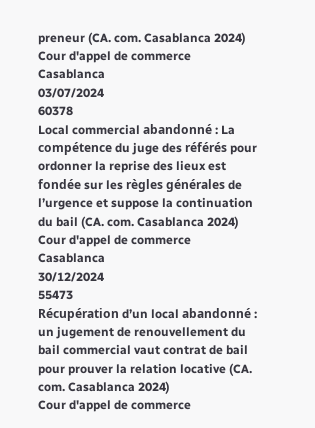preneur (CA. com. Casablanca 2024)
Cour d'appel de commerce
Casablanca
03/07/2024
60378
Local commercial abandonné : La compétence du juge des référés pour ordonner la reprise des lieux est fondée sur les règles générales de l’urgence et suppose la continuation du bail (CA. com. Casablanca 2024)
Cour d'appel de commerce
Casablanca
30/12/2024
55473
Récupération d’un local abandonné : un jugement de renouvellement du bail commercial vaut contrat de bail pour prouver la relation locative (CA. com. Casablanca 2024)
Cour d'appel de commerce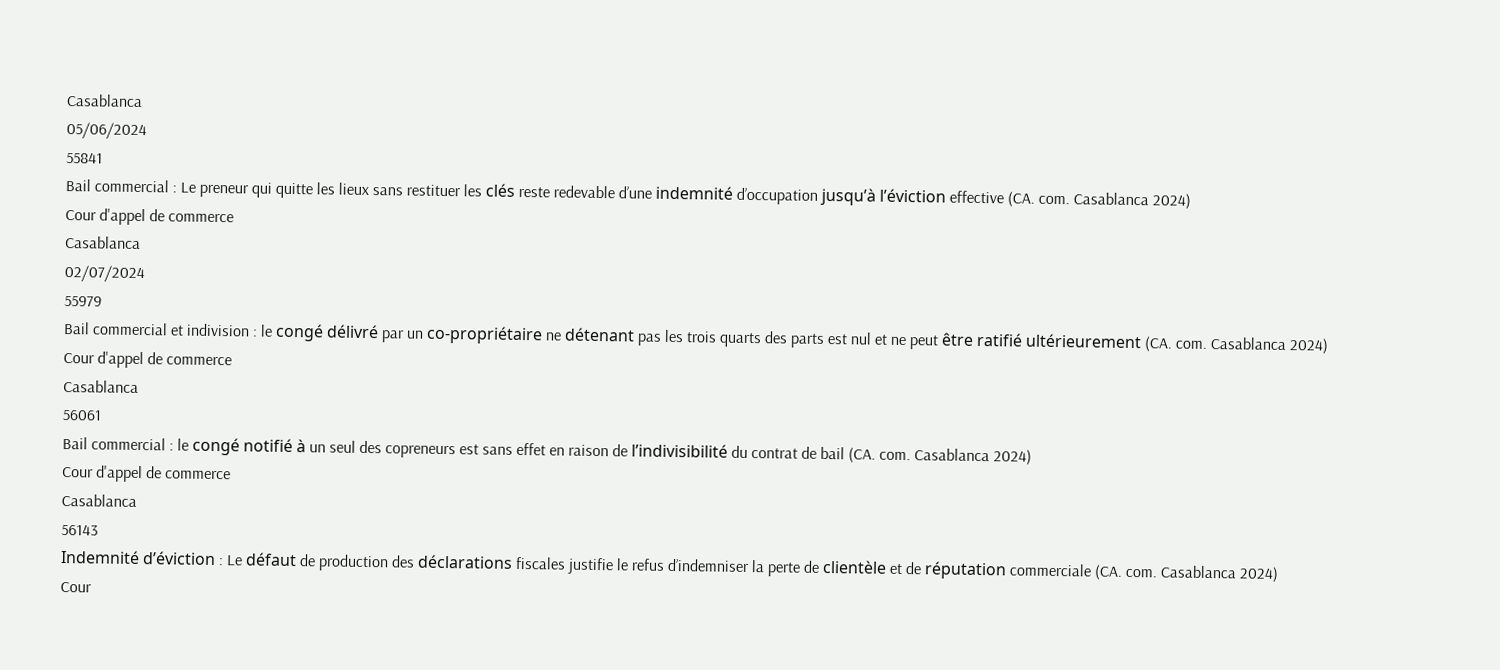Casablanca
05/06/2024
55841
Bail commercial : Le preneur qui quitte les lieux sans restituer les clés reste redevable d’une indemnité d’occupation jusqu’à l’éviction effective (CA. com. Casablanca 2024)
Cour d'appel de commerce
Casablanca
02/07/2024
55979
Bail commercial et indivision : le congé délivré par un co-propriétaire ne détenant pas les trois quarts des parts est nul et ne peut être ratifié ultérieurement (CA. com. Casablanca 2024)
Cour d'appel de commerce
Casablanca
56061
Bail commercial : le congé notifié à un seul des copreneurs est sans effet en raison de l’indivisibilité du contrat de bail (CA. com. Casablanca 2024)
Cour d'appel de commerce
Casablanca
56143
Indemnité d’éviction : Le défaut de production des déclarations fiscales justifie le refus d’indemniser la perte de clientèle et de réputation commerciale (CA. com. Casablanca 2024)
Cour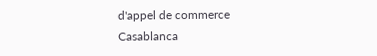d'appel de commerce
Casablanca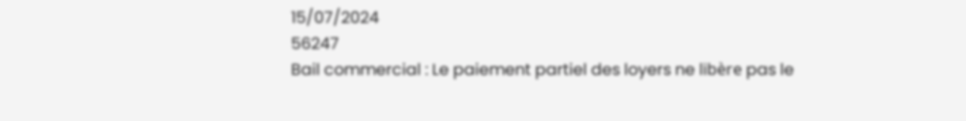15/07/2024
56247
Bail commercial : Le paiement partiel des loyers ne libère pas le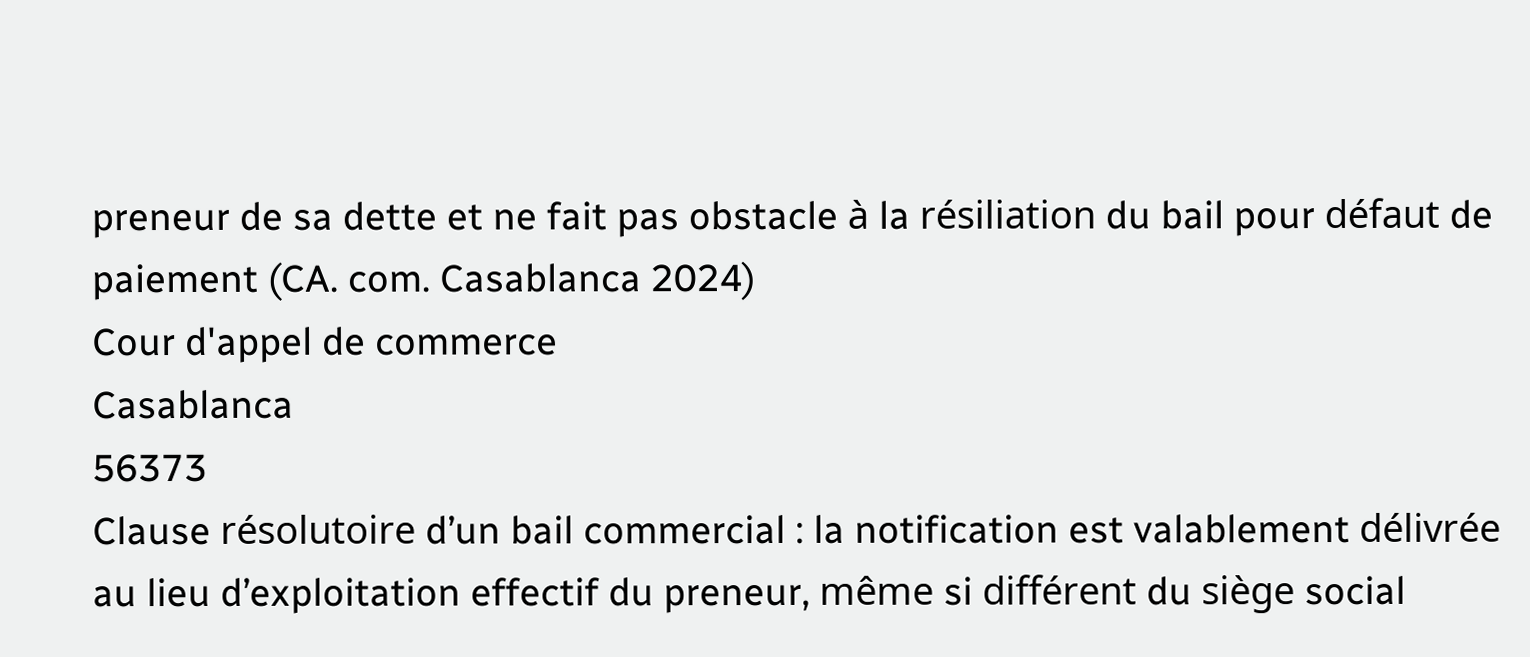preneur de sa dette et ne fait pas obstacle à la résiliation du bail pour défaut de paiement (CA. com. Casablanca 2024)
Cour d'appel de commerce
Casablanca
56373
Clause résolutoire d’un bail commercial : la notification est valablement délivrée au lieu d’exploitation effectif du preneur, même si différent du siège social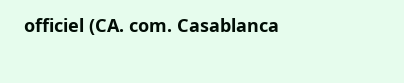officiel (CA. com. Casablanca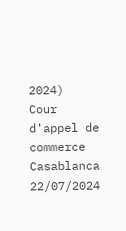2024)
Cour d'appel de commerce
Casablanca
22/07/2024